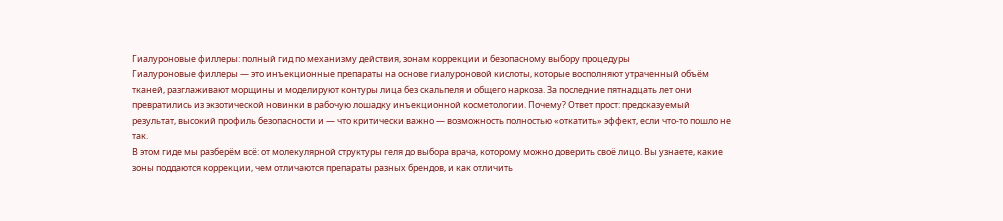Гиалуроновые филлеры: полный гид по механизму действия, зонам коррекции и безопасному выбору процедуры
Гиалуроновые филлеры — это инъекционные препараты на основе гиалуроновой кислоты, которые восполняют утраченный объём тканей, разглаживают морщины и моделируют контуры лица без скальпеля и общего наркоза. За последние пятнадцать лет они превратились из экзотической новинки в рабочую лошадку инъекционной косметологии. Почему? Ответ прост: предсказуемый результат, высокий профиль безопасности и — что критически важно — возможность полностью «откатить» эффект, если что-то пошло не так.
В этом гиде мы разберём всё: от молекулярной структуры геля до выбора врача, которому можно доверить своё лицо. Вы узнаете, какие зоны поддаются коррекции, чем отличаются препараты разных брендов, и как отличить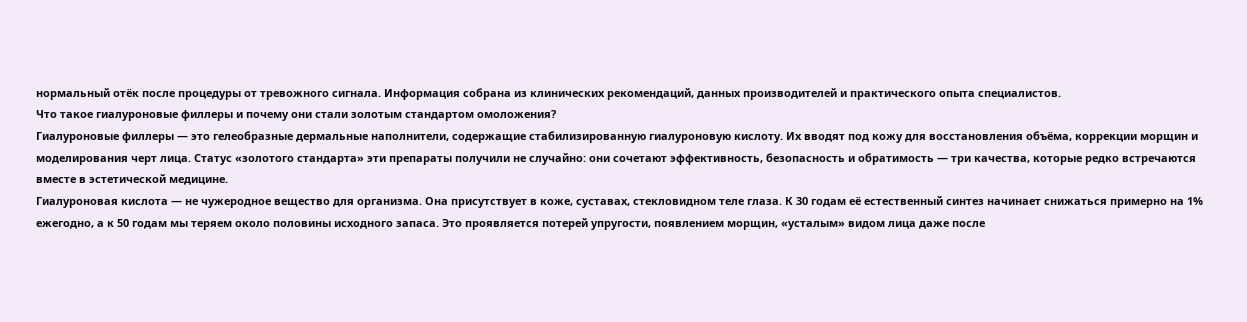нормальный отёк после процедуры от тревожного сигнала. Информация собрана из клинических рекомендаций, данных производителей и практического опыта специалистов.
Что такое гиалуроновые филлеры и почему они стали золотым стандартом омоложения?
Гиалуроновые филлеры — это гелеобразные дермальные наполнители, содержащие стабилизированную гиалуроновую кислоту. Их вводят под кожу для восстановления объёма, коррекции морщин и моделирования черт лица. Статус «золотого стандарта» эти препараты получили не случайно: они сочетают эффективность, безопасность и обратимость — три качества, которые редко встречаются вместе в эстетической медицине.
Гиалуроновая кислота — не чужеродное вещество для организма. Она присутствует в коже, суставах, стекловидном теле глаза. К 30 годам её естественный синтез начинает снижаться примерно на 1% ежегодно, а к 50 годам мы теряем около половины исходного запаса. Это проявляется потерей упругости, появлением морщин, «усталым» видом лица даже после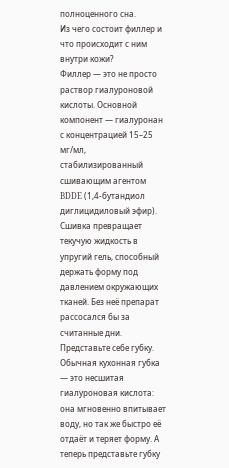полноценного сна.
Из чего состоит филлер и что происходит с ним внутри кожи?
Филлер — это не просто раствор гиалуроновой кислоты. Основной компонент — гиалуронан с концентрацией 15–25 мг/мл, стабилизированный сшивающим агентом BDDE (1,4-бутандиол диглицидиловый эфир). Сшивка превращает текучую жидкость в упругий гель, способный держать форму под давлением окружающих тканей. Без неё препарат рассосался бы за считанные дни.
Представьте себе губку. Обычная кухонная губка — это несшитая гиалуроновая кислота: она мгновенно впитывает воду, но так же быстро её отдаёт и теряет форму. А теперь представьте губку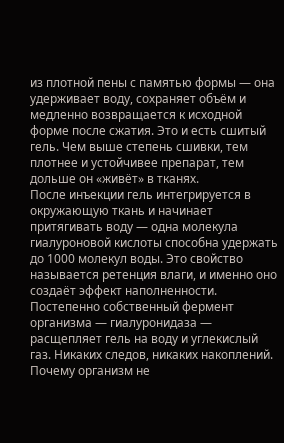из плотной пены с памятью формы — она удерживает воду, сохраняет объём и медленно возвращается к исходной форме после сжатия. Это и есть сшитый гель. Чем выше степень сшивки, тем плотнее и устойчивее препарат, тем дольше он «живёт» в тканях.
После инъекции гель интегрируется в окружающую ткань и начинает притягивать воду — одна молекула гиалуроновой кислоты способна удержать до 1000 молекул воды. Это свойство называется ретенция влаги, и именно оно создаёт эффект наполненности. Постепенно собственный фермент организма — гиалуронидаза — расщепляет гель на воду и углекислый газ. Никаких следов, никаких накоплений.
Почему организм не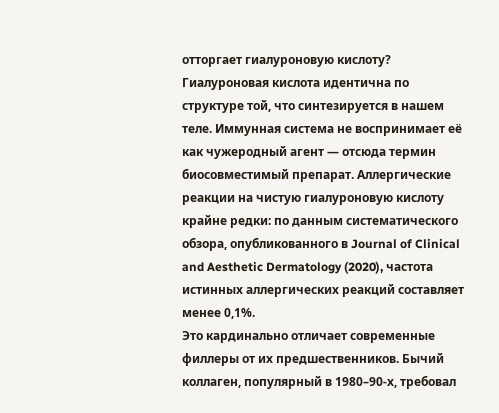отторгает гиалуроновую кислоту?
Гиалуроновая кислота идентична по структуре той, что синтезируется в нашем теле. Иммунная система не воспринимает её как чужеродный агент — отсюда термин биосовместимый препарат. Аллергические реакции на чистую гиалуроновую кислоту крайне редки: по данным систематического обзора, опубликованного в Journal of Clinical and Aesthetic Dermatology (2020), частота истинных аллергических реакций составляет менее 0,1%.
Это кардинально отличает современные филлеры от их предшественников. Бычий коллаген, популярный в 1980–90-х, требовал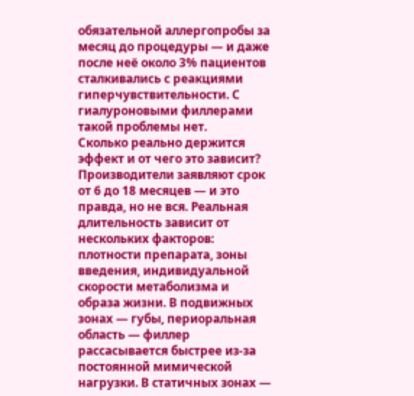обязательной аллергопробы за месяц до процедуры — и даже после неё около 3% пациентов сталкивались с реакциями гиперчувствительности. С гиалуроновыми филлерами такой проблемы нет.
Сколько реально держится эффект и от чего это зависит?
Производители заявляют срок от 6 до 18 месяцев — и это правда, но не вся. Реальная длительность зависит от нескольких факторов: плотности препарата, зоны введения, индивидуальной скорости метаболизма и образа жизни. В подвижных зонах — губы, периоральная область — филлер рассасывается быстрее из-за постоянной мимической нагрузки. В статичных зонах —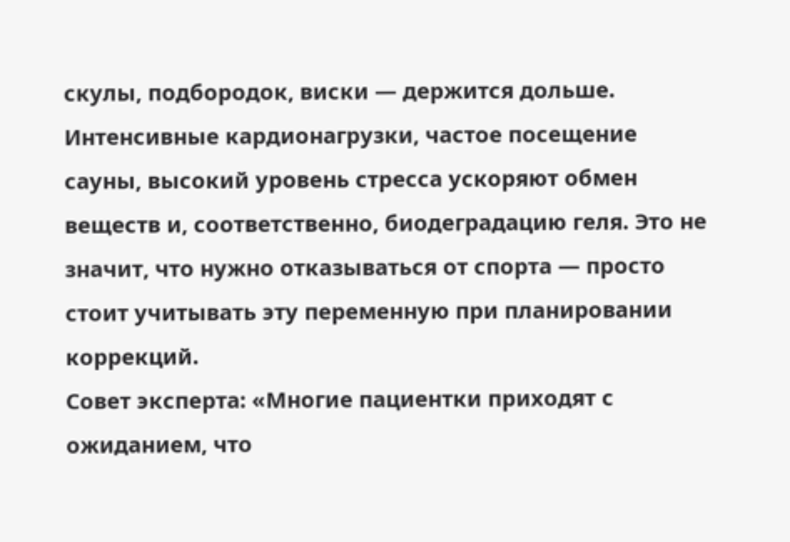скулы, подбородок, виски — держится дольше.
Интенсивные кардионагрузки, частое посещение сауны, высокий уровень стресса ускоряют обмен веществ и, соответственно, биодеградацию геля. Это не значит, что нужно отказываться от спорта — просто стоит учитывать эту переменную при планировании коррекций.
Совет эксперта: «Многие пациентки приходят с ожиданием, что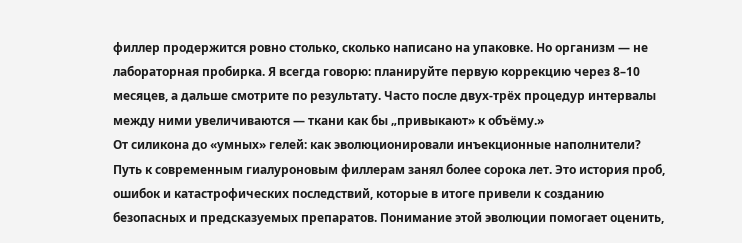филлер продержится ровно столько, сколько написано на упаковке. Но организм — не лабораторная пробирка. Я всегда говорю: планируйте первую коррекцию через 8–10 месяцев, а дальше смотрите по результату. Часто после двух-трёх процедур интервалы между ними увеличиваются — ткани как бы „привыкают» к объёму.»
От силикона до «умных» гелей: как эволюционировали инъекционные наполнители?
Путь к современным гиалуроновым филлерам занял более сорока лет. Это история проб, ошибок и катастрофических последствий, которые в итоге привели к созданию безопасных и предсказуемых препаратов. Понимание этой эволюции помогает оценить,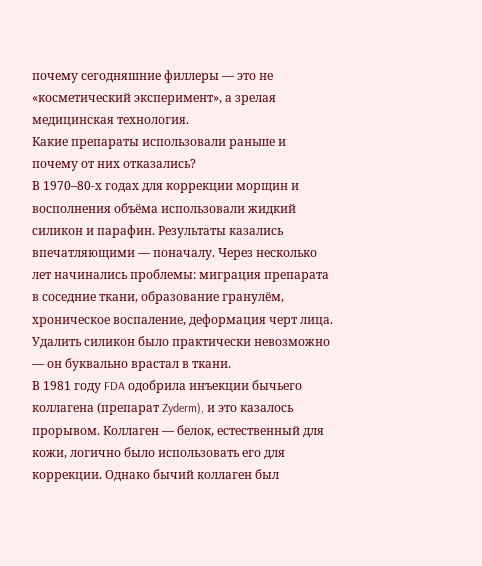почему сегодняшние филлеры — это не «косметический эксперимент», а зрелая медицинская технология.
Какие препараты использовали раньше и почему от них отказались?
В 1970–80-х годах для коррекции морщин и восполнения объёма использовали жидкий силикон и парафин. Результаты казались впечатляющими — поначалу. Через несколько лет начинались проблемы: миграция препарата в соседние ткани, образование гранулём, хроническое воспаление, деформация черт лица. Удалить силикон было практически невозможно — он буквально врастал в ткани.
В 1981 году FDA одобрила инъекции бычьего коллагена (препарат Zyderm), и это казалось прорывом. Коллаген — белок, естественный для кожи, логично было использовать его для коррекции. Однако бычий коллаген был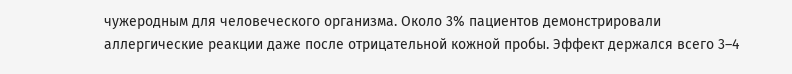чужеродным для человеческого организма. Около 3% пациентов демонстрировали аллергические реакции даже после отрицательной кожной пробы. Эффект держался всего 3–4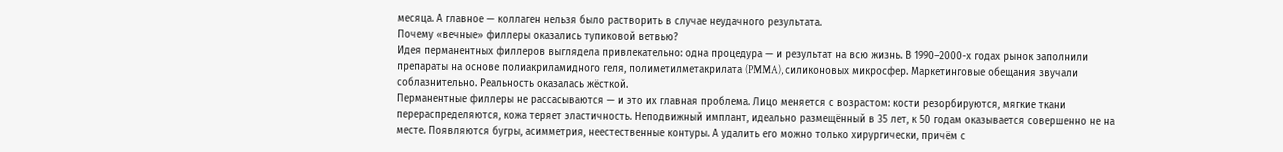месяца. А главное — коллаген нельзя было растворить в случае неудачного результата.
Почему «вечные» филлеры оказались тупиковой ветвью?
Идея перманентных филлеров выглядела привлекательно: одна процедура — и результат на всю жизнь. В 1990–2000-х годах рынок заполнили препараты на основе полиакриламидного геля, полиметилметакрилата (PMMA), силиконовых микросфер. Маркетинговые обещания звучали соблазнительно. Реальность оказалась жёсткой.
Перманентные филлеры не рассасываются — и это их главная проблема. Лицо меняется с возрастом: кости резорбируются, мягкие ткани перераспределяются, кожа теряет эластичность. Неподвижный имплант, идеально размещённый в 35 лет, к 50 годам оказывается совершенно не на месте. Появляются бугры, асимметрия, неестественные контуры. А удалить его можно только хирургически, причём с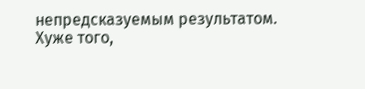непредсказуемым результатом.
Хуже того,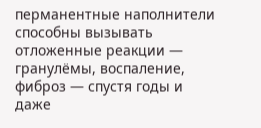перманентные наполнители способны вызывать отложенные реакции — гранулёмы, воспаление, фиброз — спустя годы и даже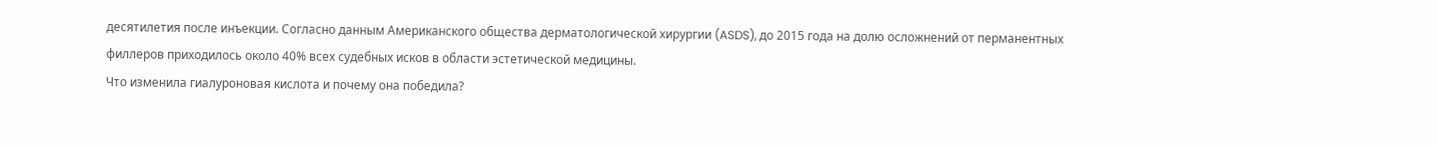десятилетия после инъекции. Согласно данным Американского общества дерматологической хирургии (ASDS), до 2015 года на долю осложнений от перманентных филлеров приходилось около 40% всех судебных исков в области эстетической медицины.
Что изменила гиалуроновая кислота и почему она победила?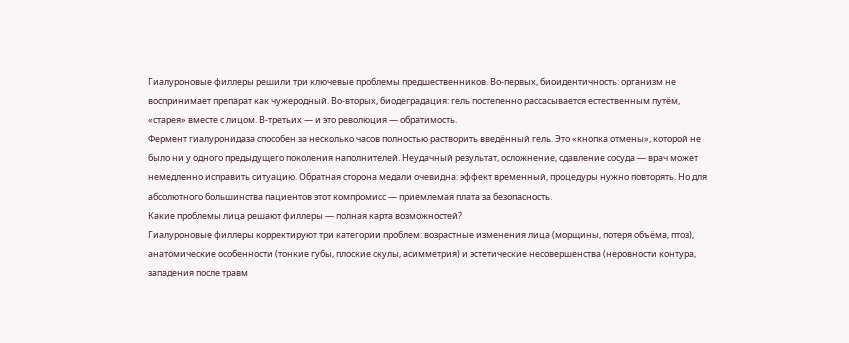Гиалуроновые филлеры решили три ключевые проблемы предшественников. Во-первых, биоидентичность: организм не воспринимает препарат как чужеродный. Во-вторых, биодеградация: гель постепенно рассасывается естественным путём, «старея» вместе с лицом. В-третьих — и это революция — обратимость.
Фермент гиалуронидаза способен за несколько часов полностью растворить введённый гель. Это «кнопка отмены», которой не было ни у одного предыдущего поколения наполнителей. Неудачный результат, осложнение, сдавление сосуда — врач может немедленно исправить ситуацию. Обратная сторона медали очевидна: эффект временный, процедуры нужно повторять. Но для абсолютного большинства пациентов этот компромисс — приемлемая плата за безопасность.
Какие проблемы лица решают филлеры — полная карта возможностей?
Гиалуроновые филлеры корректируют три категории проблем: возрастные изменения лица (морщины, потеря объёма, птоз), анатомические особенности (тонкие губы, плоские скулы, асимметрия) и эстетические несовершенства (неровности контура, западения после травм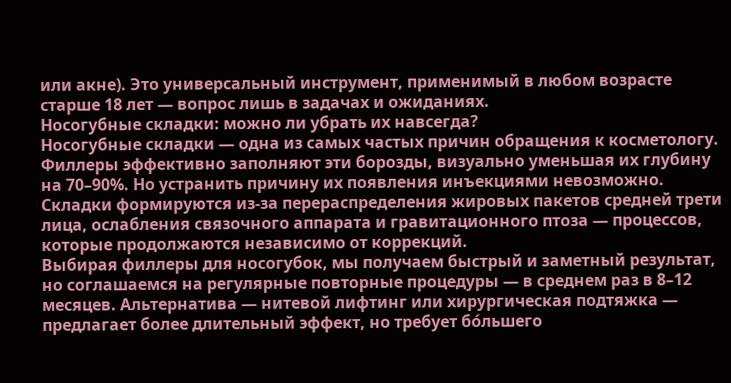или акне). Это универсальный инструмент, применимый в любом возрасте старше 18 лет — вопрос лишь в задачах и ожиданиях.
Носогубные складки: можно ли убрать их навсегда?
Носогубные складки — одна из самых частых причин обращения к косметологу. Филлеры эффективно заполняют эти борозды, визуально уменьшая их глубину на 70–90%. Но устранить причину их появления инъекциями невозможно. Складки формируются из-за перераспределения жировых пакетов средней трети лица, ослабления связочного аппарата и гравитационного птоза — процессов, которые продолжаются независимо от коррекций.
Выбирая филлеры для носогубок, мы получаем быстрый и заметный результат, но соглашаемся на регулярные повторные процедуры — в среднем раз в 8–12 месяцев. Альтернатива — нитевой лифтинг или хирургическая подтяжка — предлагает более длительный эффект, но требует бо́льшего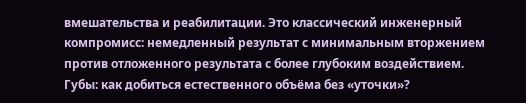вмешательства и реабилитации. Это классический инженерный компромисс: немедленный результат с минимальным вторжением против отложенного результата с более глубоким воздействием.
Губы: как добиться естественного объёма без «уточки»?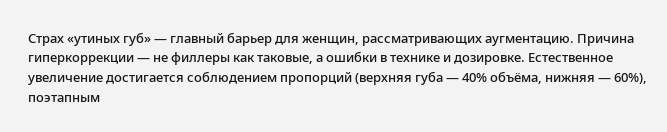Страх «утиных губ» — главный барьер для женщин, рассматривающих аугментацию. Причина гиперкоррекции — не филлеры как таковые, а ошибки в технике и дозировке. Естественное увеличение достигается соблюдением пропорций (верхняя губа — 40% объёма, нижняя — 60%), поэтапным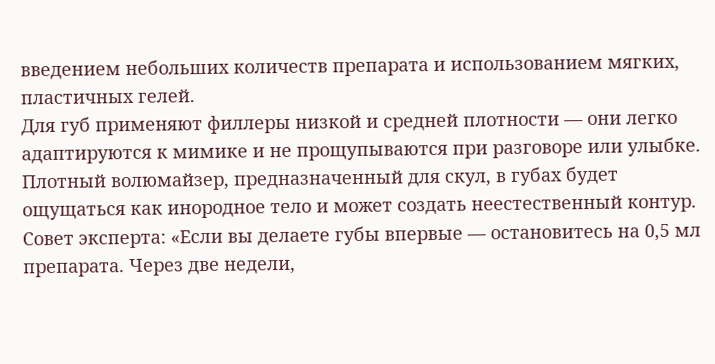введением небольших количеств препарата и использованием мягких, пластичных гелей.
Для губ применяют филлеры низкой и средней плотности — они легко адаптируются к мимике и не прощупываются при разговоре или улыбке. Плотный волюмайзер, предназначенный для скул, в губах будет ощущаться как инородное тело и может создать неестественный контур.
Совет эксперта: «Если вы делаете губы впервые — остановитесь на 0,5 мл препарата. Через две недели,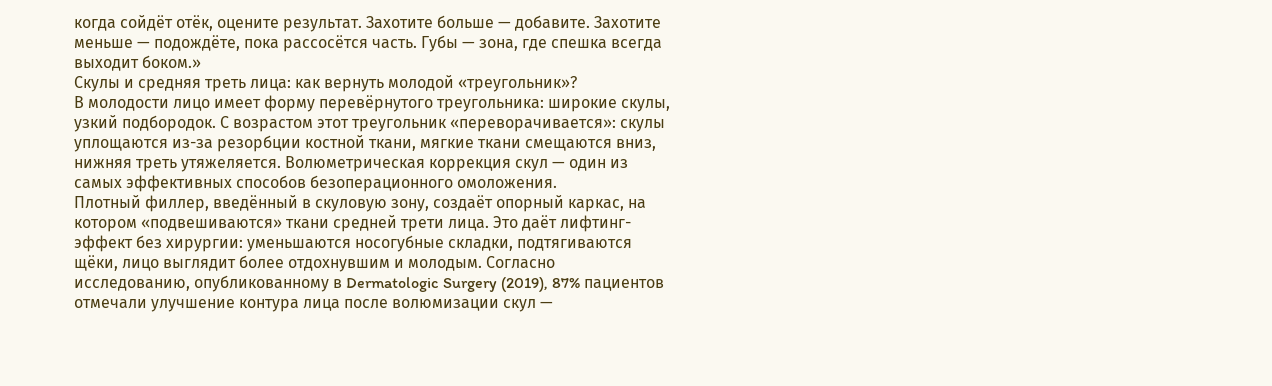когда сойдёт отёк, оцените результат. Захотите больше — добавите. Захотите меньше — подождёте, пока рассосётся часть. Губы — зона, где спешка всегда выходит боком.»
Скулы и средняя треть лица: как вернуть молодой «треугольник»?
В молодости лицо имеет форму перевёрнутого треугольника: широкие скулы, узкий подбородок. С возрастом этот треугольник «переворачивается»: скулы уплощаются из-за резорбции костной ткани, мягкие ткани смещаются вниз, нижняя треть утяжеляется. Волюметрическая коррекция скул — один из самых эффективных способов безоперационного омоложения.
Плотный филлер, введённый в скуловую зону, создаёт опорный каркас, на котором «подвешиваются» ткани средней трети лица. Это даёт лифтинг-эффект без хирургии: уменьшаются носогубные складки, подтягиваются щёки, лицо выглядит более отдохнувшим и молодым. Согласно исследованию, опубликованному в Dermatologic Surgery (2019), 87% пациентов отмечали улучшение контура лица после волюмизации скул —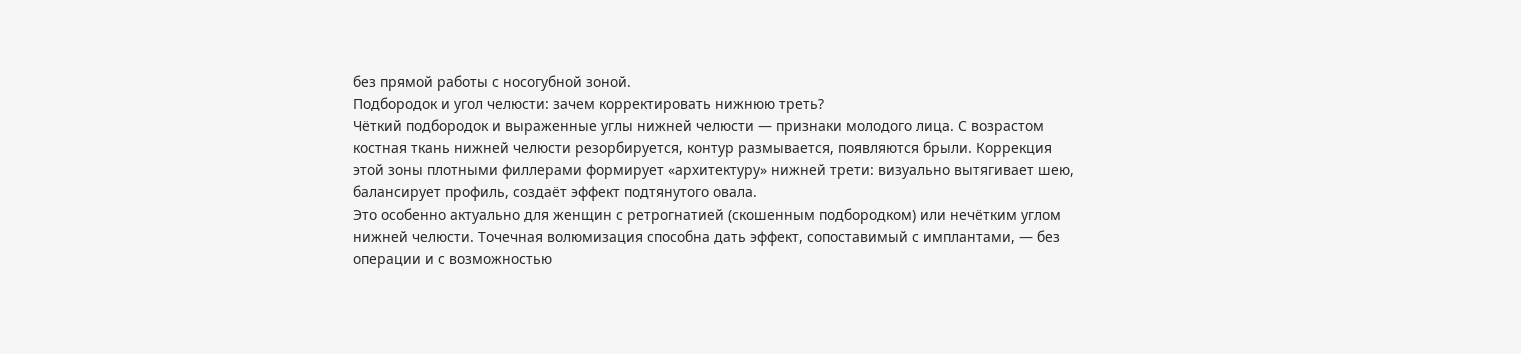без прямой работы с носогубной зоной.
Подбородок и угол челюсти: зачем корректировать нижнюю треть?
Чёткий подбородок и выраженные углы нижней челюсти — признаки молодого лица. С возрастом костная ткань нижней челюсти резорбируется, контур размывается, появляются брыли. Коррекция этой зоны плотными филлерами формирует «архитектуру» нижней трети: визуально вытягивает шею, балансирует профиль, создаёт эффект подтянутого овала.
Это особенно актуально для женщин с ретрогнатией (скошенным подбородком) или нечётким углом нижней челюсти. Точечная волюмизация способна дать эффект, сопоставимый с имплантами, — без операции и с возможностью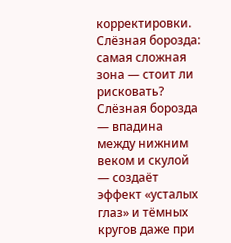корректировки.
Слёзная борозда: самая сложная зона — стоит ли рисковать?
Слёзная борозда — впадина между нижним веком и скулой — создаёт эффект «усталых глаз» и тёмных кругов даже при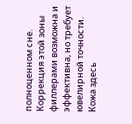полноценном сне. Коррекция этой зоны филлерами возможна и эффективна, но требует ювелирной точности. Кожа здесь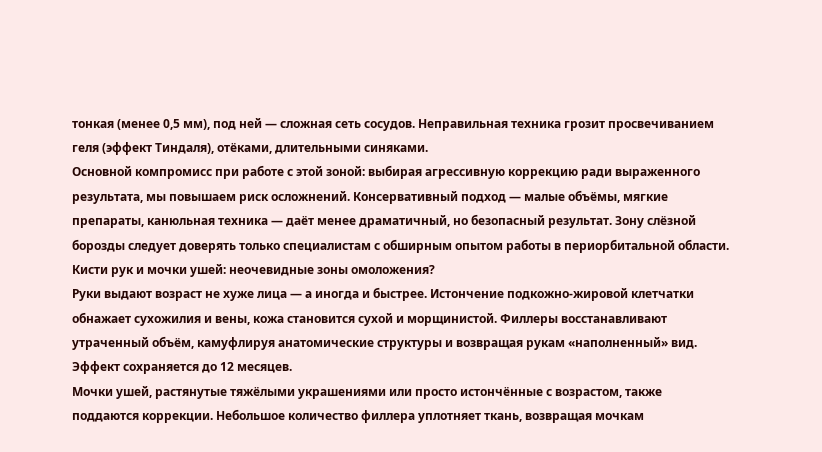тонкая (менее 0,5 мм), под ней — сложная сеть сосудов. Неправильная техника грозит просвечиванием геля (эффект Тиндаля), отёками, длительными синяками.
Основной компромисс при работе с этой зоной: выбирая агрессивную коррекцию ради выраженного результата, мы повышаем риск осложнений. Консервативный подход — малые объёмы, мягкие препараты, канюльная техника — даёт менее драматичный, но безопасный результат. Зону слёзной борозды следует доверять только специалистам с обширным опытом работы в периорбитальной области.
Кисти рук и мочки ушей: неочевидные зоны омоложения?
Руки выдают возраст не хуже лица — а иногда и быстрее. Истончение подкожно-жировой клетчатки обнажает сухожилия и вены, кожа становится сухой и морщинистой. Филлеры восстанавливают утраченный объём, камуфлируя анатомические структуры и возвращая рукам «наполненный» вид. Эффект сохраняется до 12 месяцев.
Мочки ушей, растянутые тяжёлыми украшениями или просто истончённые с возрастом, также поддаются коррекции. Небольшое количество филлера уплотняет ткань, возвращая мочкам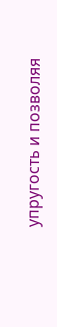упругость и позволяя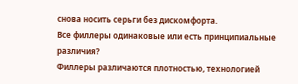снова носить серьги без дискомфорта.
Все филлеры одинаковые или есть принципиальные различия?
Филлеры различаются плотностью, технологией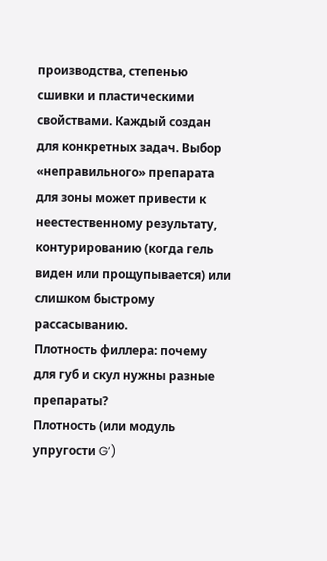производства, степенью сшивки и пластическими свойствами. Каждый создан для конкретных задач. Выбор «неправильного» препарата для зоны может привести к неестественному результату, контурированию (когда гель виден или прощупывается) или слишком быстрому рассасыванию.
Плотность филлера: почему для губ и скул нужны разные препараты?
Плотность (или модуль упругости G’)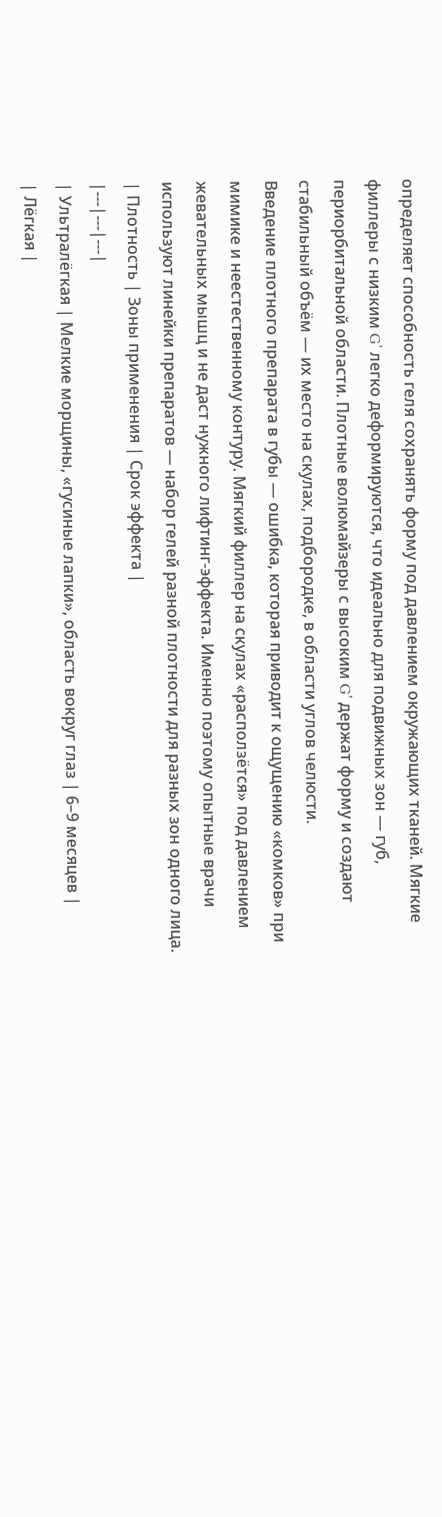определяет способность геля сохранять форму под давлением окружающих тканей. Мягкие филлеры с низким G’ легко деформируются, что идеально для подвижных зон — губ, периорбитальной области. Плотные волюмайзеры с высоким G’ держат форму и создают стабильный объём — их место на скулах, подбородке, в области углов челюсти.
Введение плотного препарата в губы — ошибка, которая приводит к ощущению «комков» при мимике и неестественному контуру. Мягкий филлер на скулах «расползётся» под давлением жевательных мышц и не даст нужного лифтинг-эффекта. Именно поэтому опытные врачи используют линейки препаратов — набор гелей разной плотности для разных зон одного лица.
| Плотность | Зоны применения | Срок эффекта |
|---|---|---|
| Ультралёгкая | Мелкие морщины, «гусиные лапки», область вокруг глаз | 6–9 месяцев |
| Лёгкая |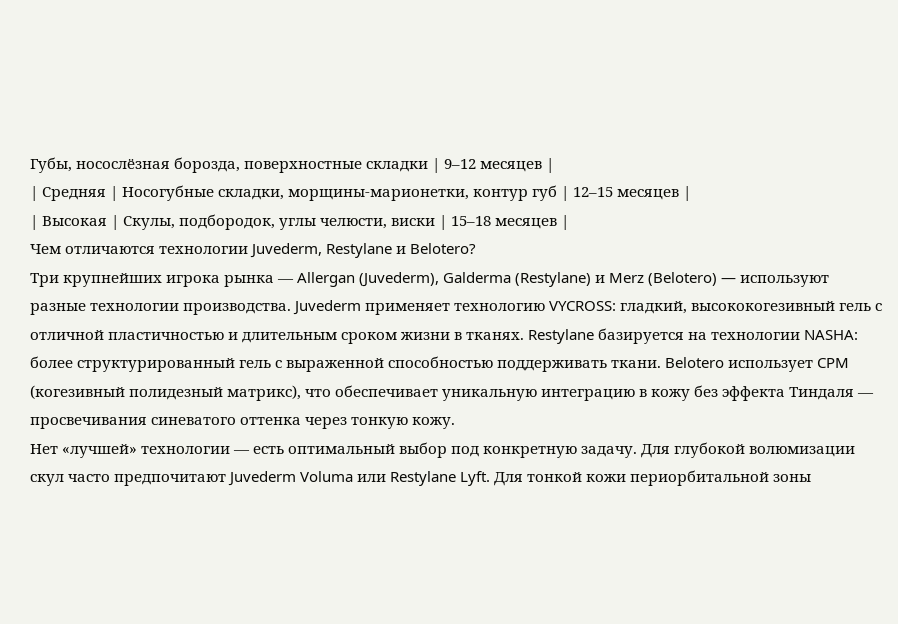Губы, носослёзная борозда, поверхностные складки | 9–12 месяцев |
| Средняя | Носогубные складки, морщины-марионетки, контур губ | 12–15 месяцев |
| Высокая | Скулы, подбородок, углы челюсти, виски | 15–18 месяцев |
Чем отличаются технологии Juvederm, Restylane и Belotero?
Три крупнейших игрока рынка — Allergan (Juvederm), Galderma (Restylane) и Merz (Belotero) — используют разные технологии производства. Juvederm применяет технологию VYCROSS: гладкий, высококогезивный гель с отличной пластичностью и длительным сроком жизни в тканях. Restylane базируется на технологии NASHA: более структурированный гель с выраженной способностью поддерживать ткани. Belotero использует CPM (когезивный полидезный матрикс), что обеспечивает уникальную интеграцию в кожу без эффекта Тиндаля — просвечивания синеватого оттенка через тонкую кожу.
Нет «лучшей» технологии — есть оптимальный выбор под конкретную задачу. Для глубокой волюмизации скул часто предпочитают Juvederm Voluma или Restylane Lyft. Для тонкой кожи периорбитальной зоны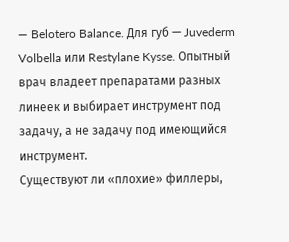— Belotero Balance. Для губ — Juvederm Volbella или Restylane Kysse. Опытный врач владеет препаратами разных линеек и выбирает инструмент под задачу, а не задачу под имеющийся инструмент.
Существуют ли «плохие» филлеры,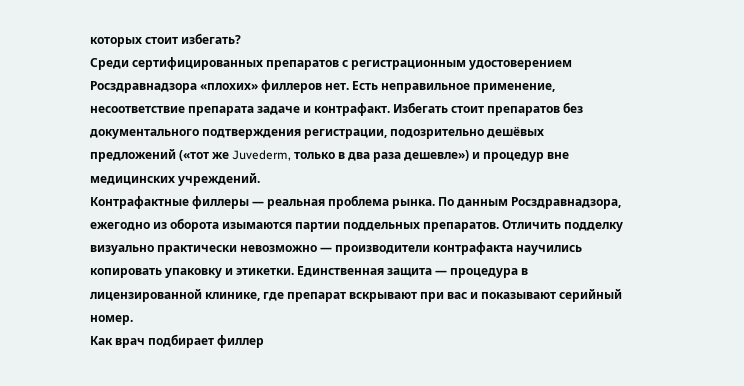которых стоит избегать?
Среди сертифицированных препаратов с регистрационным удостоверением Росздравнадзора «плохих» филлеров нет. Есть неправильное применение, несоответствие препарата задаче и контрафакт. Избегать стоит препаратов без документального подтверждения регистрации, подозрительно дешёвых предложений («тот же Juvederm, только в два раза дешевле») и процедур вне медицинских учреждений.
Контрафактные филлеры — реальная проблема рынка. По данным Росздравнадзора, ежегодно из оборота изымаются партии поддельных препаратов. Отличить подделку визуально практически невозможно — производители контрафакта научились копировать упаковку и этикетки. Единственная защита — процедура в лицензированной клинике, где препарат вскрывают при вас и показывают серийный номер.
Как врач подбирает филлер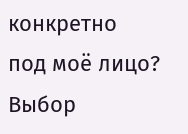конкретно под моё лицо?
Выбор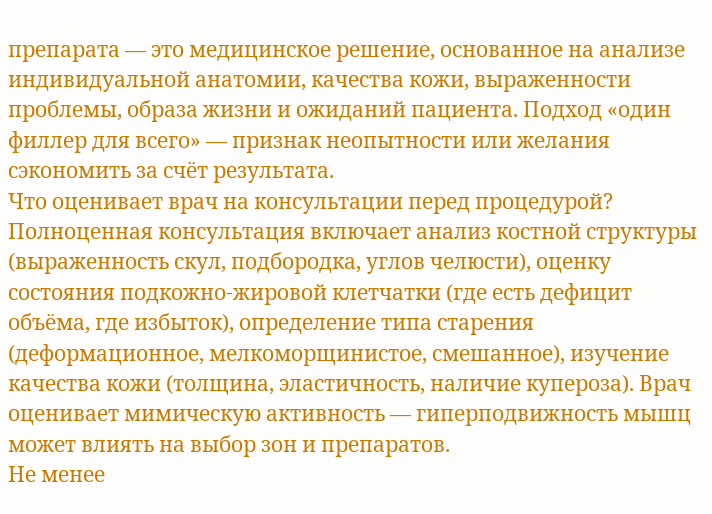препарата — это медицинское решение, основанное на анализе индивидуальной анатомии, качества кожи, выраженности проблемы, образа жизни и ожиданий пациента. Подход «один филлер для всего» — признак неопытности или желания сэкономить за счёт результата.
Что оценивает врач на консультации перед процедурой?
Полноценная консультация включает анализ костной структуры (выраженность скул, подбородка, углов челюсти), оценку состояния подкожно-жировой клетчатки (где есть дефицит объёма, где избыток), определение типа старения (деформационное, мелкоморщинистое, смешанное), изучение качества кожи (толщина, эластичность, наличие купероза). Врач оценивает мимическую активность — гиперподвижность мышц может влиять на выбор зон и препаратов.
Не менее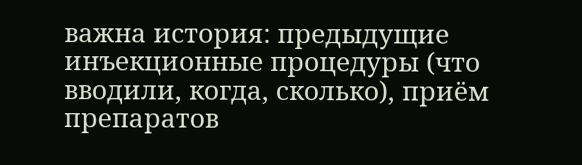важна история: предыдущие инъекционные процедуры (что вводили, когда, сколько), приём препаратов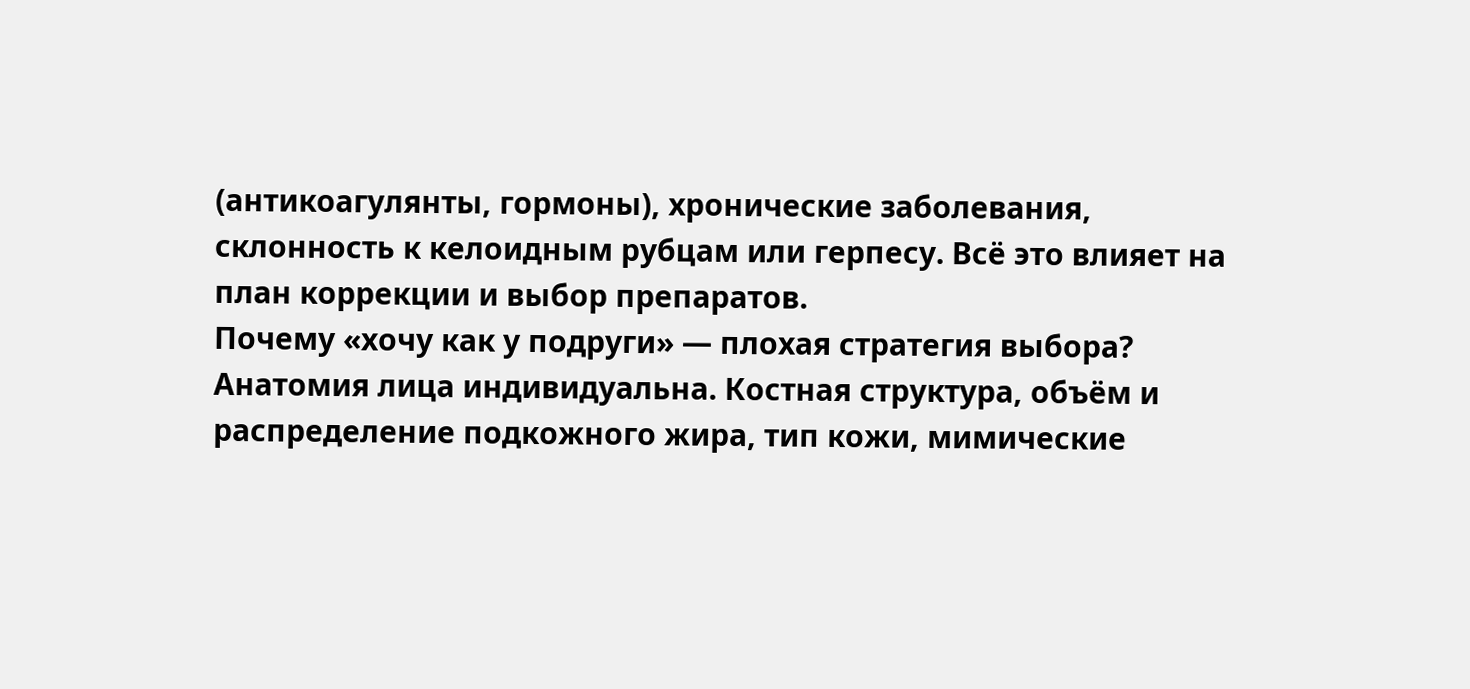(антикоагулянты, гормоны), хронические заболевания, склонность к келоидным рубцам или герпесу. Всё это влияет на план коррекции и выбор препаратов.
Почему «хочу как у подруги» — плохая стратегия выбора?
Анатомия лица индивидуальна. Костная структура, объём и распределение подкожного жира, тип кожи, мимические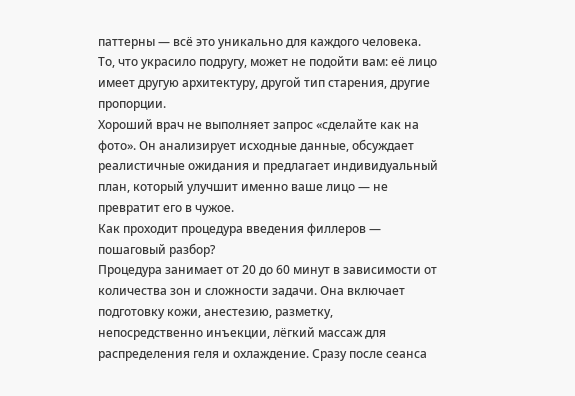паттерны — всё это уникально для каждого человека. То, что украсило подругу, может не подойти вам: её лицо имеет другую архитектуру, другой тип старения, другие пропорции.
Хороший врач не выполняет запрос «сделайте как на фото». Он анализирует исходные данные, обсуждает реалистичные ожидания и предлагает индивидуальный план, который улучшит именно ваше лицо — не превратит его в чужое.
Как проходит процедура введения филлеров — пошаговый разбор?
Процедура занимает от 20 до 60 минут в зависимости от количества зон и сложности задачи. Она включает подготовку кожи, анестезию, разметку, непосредственно инъекции, лёгкий массаж для распределения геля и охлаждение. Сразу после сеанса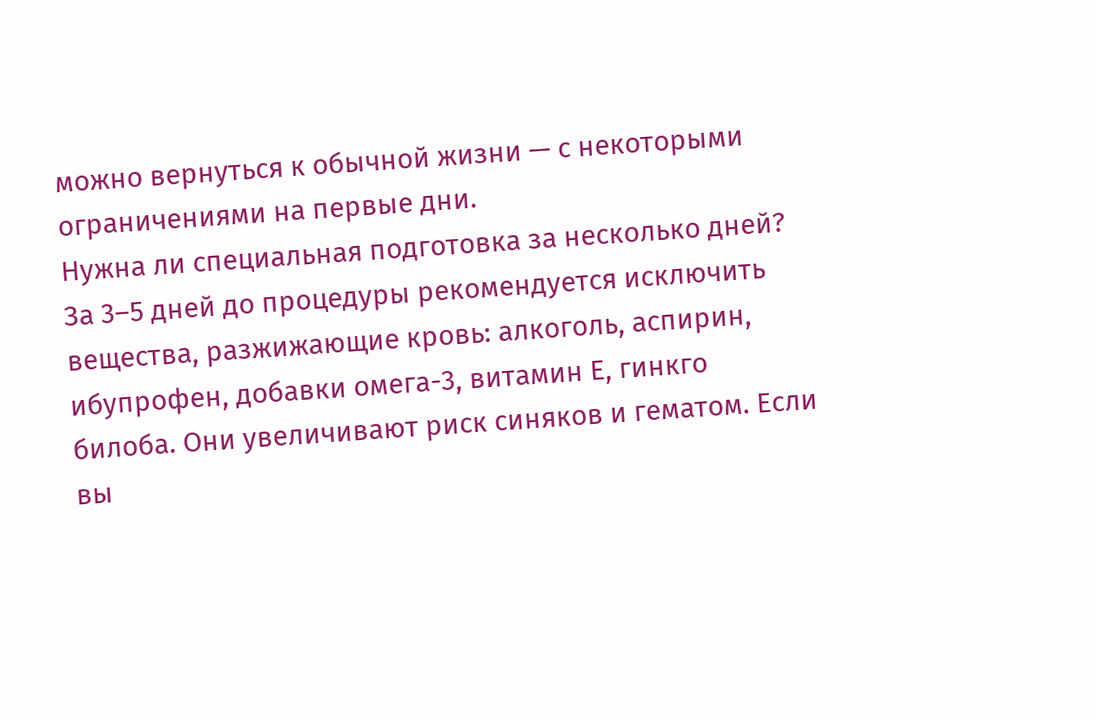можно вернуться к обычной жизни — с некоторыми ограничениями на первые дни.
Нужна ли специальная подготовка за несколько дней?
За 3–5 дней до процедуры рекомендуется исключить вещества, разжижающие кровь: алкоголь, аспирин, ибупрофен, добавки омега-3, витамин Е, гинкго билоба. Они увеличивают риск синяков и гематом. Если вы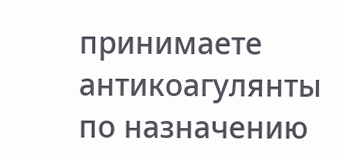принимаете антикоагулянты по назначению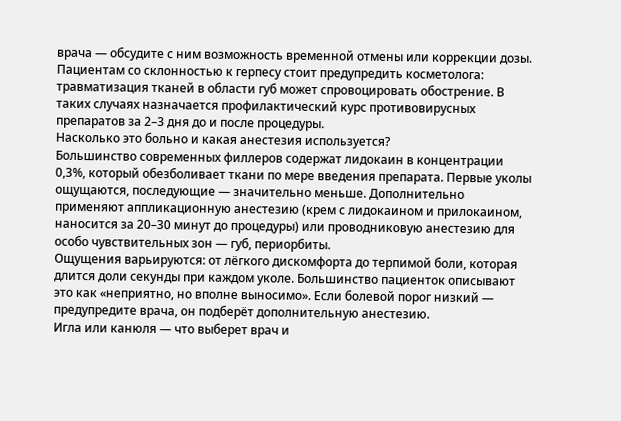врача — обсудите с ним возможность временной отмены или коррекции дозы.
Пациентам со склонностью к герпесу стоит предупредить косметолога: травматизация тканей в области губ может спровоцировать обострение. В таких случаях назначается профилактический курс противовирусных препаратов за 2–3 дня до и после процедуры.
Насколько это больно и какая анестезия используется?
Большинство современных филлеров содержат лидокаин в концентрации 0,3%, который обезболивает ткани по мере введения препарата. Первые уколы ощущаются, последующие — значительно меньше. Дополнительно применяют аппликационную анестезию (крем с лидокаином и прилокаином, наносится за 20–30 минут до процедуры) или проводниковую анестезию для особо чувствительных зон — губ, периорбиты.
Ощущения варьируются: от лёгкого дискомфорта до терпимой боли, которая длится доли секунды при каждом уколе. Большинство пациенток описывают это как «неприятно, но вполне выносимо». Если болевой порог низкий — предупредите врача, он подберёт дополнительную анестезию.
Игла или канюля — что выберет врач и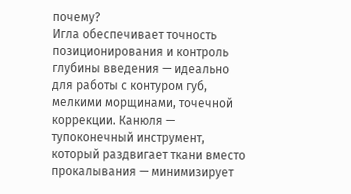почему?
Игла обеспечивает точность позиционирования и контроль глубины введения — идеально для работы с контуром губ, мелкими морщинами, точечной коррекции. Канюля — тупоконечный инструмент, который раздвигает ткани вместо прокалывания — минимизирует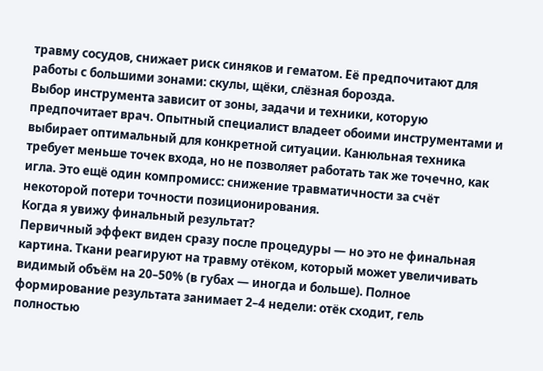травму сосудов, снижает риск синяков и гематом. Её предпочитают для работы с большими зонами: скулы, щёки, слёзная борозда.
Выбор инструмента зависит от зоны, задачи и техники, которую предпочитает врач. Опытный специалист владеет обоими инструментами и выбирает оптимальный для конкретной ситуации. Канюльная техника требует меньше точек входа, но не позволяет работать так же точечно, как игла. Это ещё один компромисс: снижение травматичности за счёт некоторой потери точности позиционирования.
Когда я увижу финальный результат?
Первичный эффект виден сразу после процедуры — но это не финальная картина. Ткани реагируют на травму отёком, который может увеличивать видимый объём на 20–50% (в губах — иногда и больше). Полное формирование результата занимает 2–4 недели: отёк сходит, гель полностью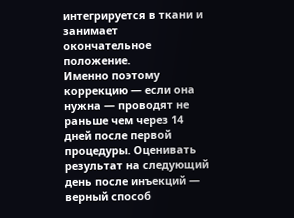интегрируется в ткани и занимает окончательное положение.
Именно поэтому коррекцию — если она нужна — проводят не раньше чем через 14 дней после первой процедуры. Оценивать результат на следующий день после инъекций — верный способ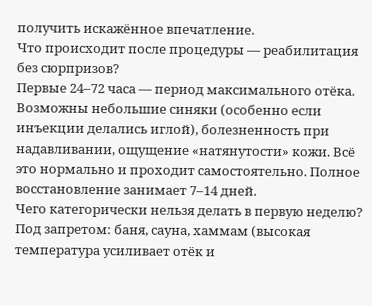получить искажённое впечатление.
Что происходит после процедуры — реабилитация без сюрпризов?
Первые 24–72 часа — период максимального отёка. Возможны небольшие синяки (особенно если инъекции делались иглой), болезненность при надавливании, ощущение «натянутости» кожи. Всё это нормально и проходит самостоятельно. Полное восстановление занимает 7–14 дней.
Чего категорически нельзя делать в первую неделю?
Под запретом: баня, сауна, хаммам (высокая температура усиливает отёк и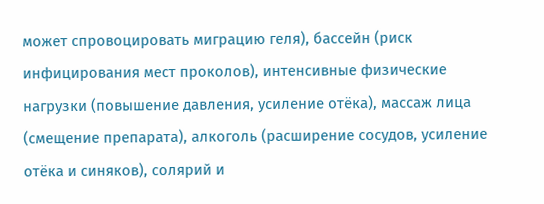может спровоцировать миграцию геля), бассейн (риск инфицирования мест проколов), интенсивные физические нагрузки (повышение давления, усиление отёка), массаж лица (смещение препарата), алкоголь (расширение сосудов, усиление отёка и синяков), солярий и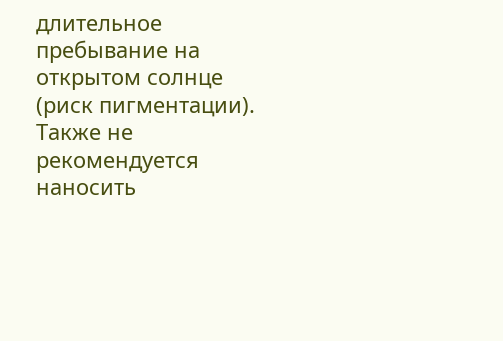длительное пребывание на открытом солнце (риск пигментации).
Также не рекомендуется наносить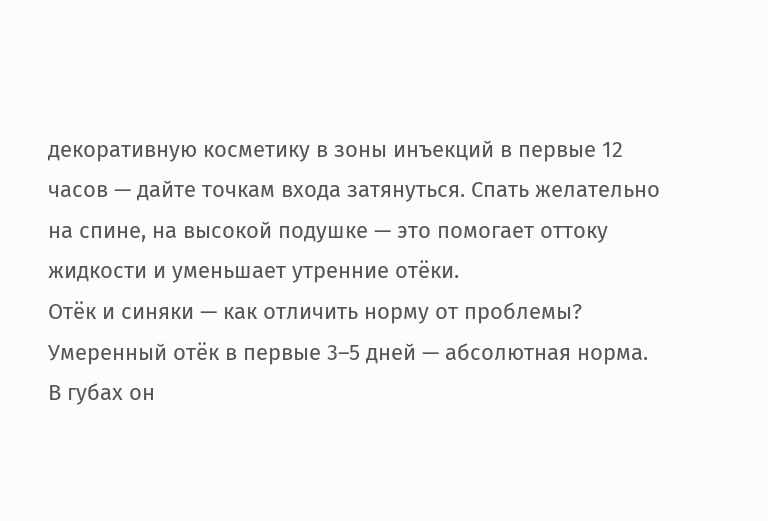декоративную косметику в зоны инъекций в первые 12 часов — дайте точкам входа затянуться. Спать желательно на спине, на высокой подушке — это помогает оттоку жидкости и уменьшает утренние отёки.
Отёк и синяки — как отличить норму от проблемы?
Умеренный отёк в первые 3–5 дней — абсолютная норма. В губах он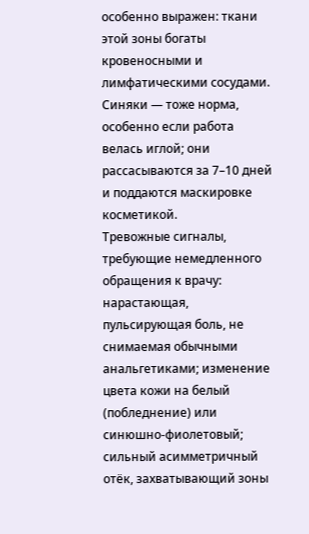особенно выражен: ткани этой зоны богаты кровеносными и лимфатическими сосудами. Синяки — тоже норма, особенно если работа велась иглой; они рассасываются за 7–10 дней и поддаются маскировке косметикой.
Тревожные сигналы, требующие немедленного обращения к врачу: нарастающая, пульсирующая боль, не снимаемая обычными анальгетиками; изменение цвета кожи на белый (побледнение) или синюшно-фиолетовый; сильный асимметричный отёк, захватывающий зоны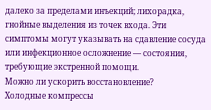далеко за пределами инъекций; лихорадка, гнойные выделения из точек входа. Эти симптомы могут указывать на сдавление сосуда или инфекционное осложнение — состояния, требующие экстренной помощи.
Можно ли ускорить восстановление?
Холодные компрессы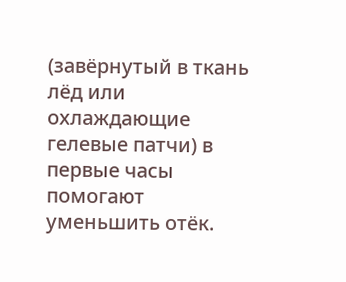(завёрнутый в ткань лёд или охлаждающие гелевые патчи) в первые часы помогают уменьшить отёк.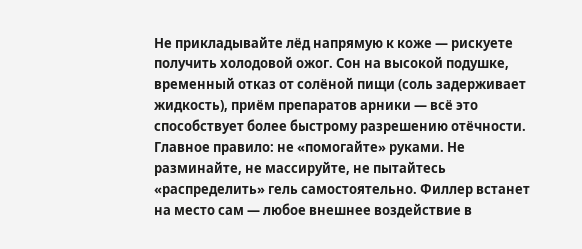Не прикладывайте лёд напрямую к коже — рискуете получить холодовой ожог. Сон на высокой подушке, временный отказ от солёной пищи (соль задерживает жидкость), приём препаратов арники — всё это способствует более быстрому разрешению отёчности.
Главное правило: не «помогайте» руками. Не разминайте, не массируйте, не пытайтесь «распределить» гель самостоятельно. Филлер встанет на место сам — любое внешнее воздействие в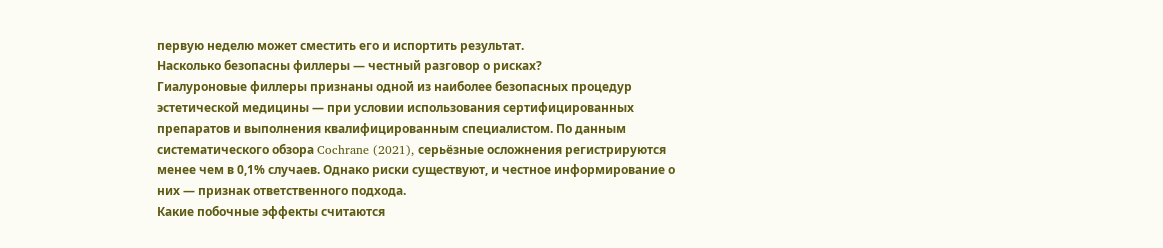первую неделю может сместить его и испортить результат.
Насколько безопасны филлеры — честный разговор о рисках?
Гиалуроновые филлеры признаны одной из наиболее безопасных процедур эстетической медицины — при условии использования сертифицированных препаратов и выполнения квалифицированным специалистом. По данным систематического обзора Cochrane (2021), серьёзные осложнения регистрируются менее чем в 0,1% случаев. Однако риски существуют, и честное информирование о них — признак ответственного подхода.
Какие побочные эффекты считаются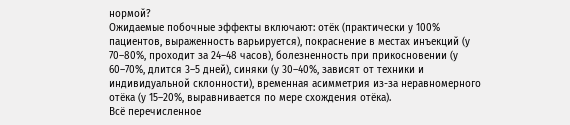нормой?
Ожидаемые побочные эффекты включают: отёк (практически у 100% пациентов, выраженность варьируется), покраснение в местах инъекций (у 70–80%, проходит за 24–48 часов), болезненность при прикосновении (у 60–70%, длится 3–5 дней), синяки (у 30–40%, зависят от техники и индивидуальной склонности), временная асимметрия из-за неравномерного отёка (у 15–20%, выравнивается по мере схождения отёка).
Всё перечисленное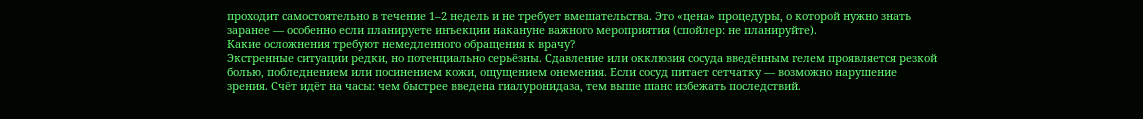проходит самостоятельно в течение 1–2 недель и не требует вмешательства. Это «цена» процедуры, о которой нужно знать заранее — особенно если планируете инъекции накануне важного мероприятия (спойлер: не планируйте).
Какие осложнения требуют немедленного обращения к врачу?
Экстренные ситуации редки, но потенциально серьёзны. Сдавление или окклюзия сосуда введённым гелем проявляется резкой болью, побледнением или посинением кожи, ощущением онемения. Если сосуд питает сетчатку — возможно нарушение зрения. Счёт идёт на часы: чем быстрее введена гиалуронидаза, тем выше шанс избежать последствий.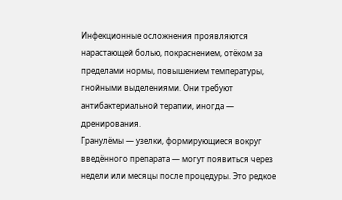Инфекционные осложнения проявляются нарастающей болью, покраснением, отёком за пределами нормы, повышением температуры, гнойными выделениями. Они требуют антибактериальной терапии, иногда — дренирования.
Гранулёмы — узелки, формирующиеся вокруг введённого препарата — могут появиться через недели или месяцы после процедуры. Это редкое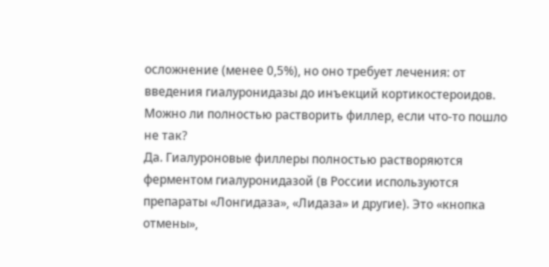осложнение (менее 0,5%), но оно требует лечения: от введения гиалуронидазы до инъекций кортикостероидов.
Можно ли полностью растворить филлер, если что-то пошло не так?
Да. Гиалуроновые филлеры полностью растворяются ферментом гиалуронидазой (в России используются препараты «Лонгидаза», «Лидаза» и другие). Это «кнопка отмены»,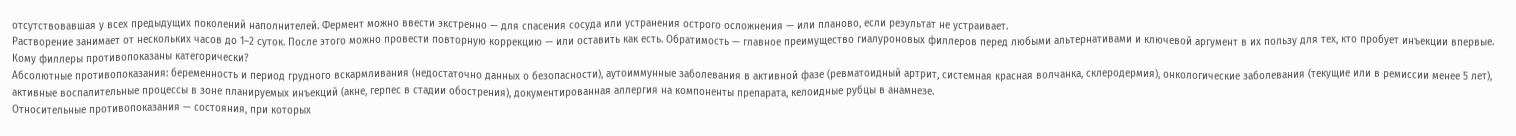отсутствовавшая у всех предыдущих поколений наполнителей. Фермент можно ввести экстренно — для спасения сосуда или устранения острого осложнения — или планово, если результат не устраивает.
Растворение занимает от нескольких часов до 1–2 суток. После этого можно провести повторную коррекцию — или оставить как есть. Обратимость — главное преимущество гиалуроновых филлеров перед любыми альтернативами и ключевой аргумент в их пользу для тех, кто пробует инъекции впервые.
Кому филлеры противопоказаны категорически?
Абсолютные противопоказания: беременность и период грудного вскармливания (недостаточно данных о безопасности), аутоиммунные заболевания в активной фазе (ревматоидный артрит, системная красная волчанка, склеродермия), онкологические заболевания (текущие или в ремиссии менее 5 лет), активные воспалительные процессы в зоне планируемых инъекций (акне, герпес в стадии обострения), документированная аллергия на компоненты препарата, келоидные рубцы в анамнезе.
Относительные противопоказания — состояния, при которых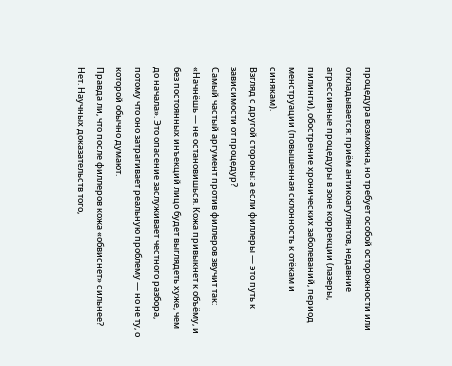процедура возможна, но требует особой осторожности или откладывается: приём антикоагулянтов, недавние агрессивные процедуры в зоне коррекции (лазеры, пилинги), обострение хронических заболеваний, период менструации (повышенная склонность к отёкам и синякам).
Взгляд с другой стороны: а если филлеры — это путь к зависимости от процедур?
Самый частый аргумент против филлеров звучит так: «Начнёшь — не остановишься. Кожа привыкнет к объёму, и без постоянных инъекций лицо будет выглядеть хуже, чем до начала». Это опасение заслуживает честного разбора, потому что оно затрагивает реальную проблему — но не ту, о которой обычно думают.
Правда ли, что после филлеров кожа «обвиснет» сильнее?
Нет. Научных доказательств того,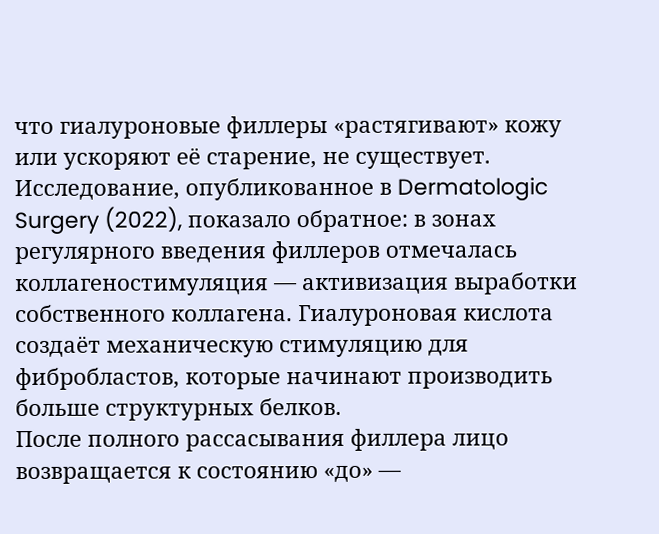что гиалуроновые филлеры «растягивают» кожу или ускоряют её старение, не существует. Исследование, опубликованное в Dermatologic Surgery (2022), показало обратное: в зонах регулярного введения филлеров отмечалась коллагеностимуляция — активизация выработки собственного коллагена. Гиалуроновая кислота создаёт механическую стимуляцию для фибробластов, которые начинают производить больше структурных белков.
После полного рассасывания филлера лицо возвращается к состоянию «до» —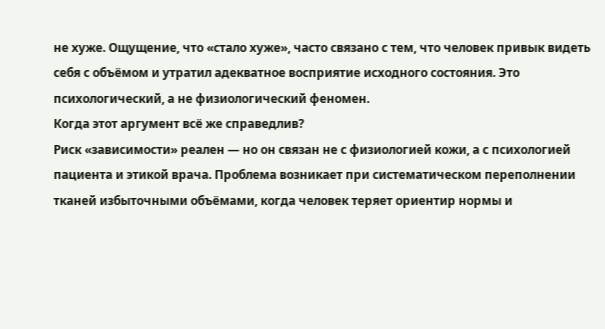не хуже. Ощущение, что «стало хуже», часто связано с тем, что человек привык видеть себя с объёмом и утратил адекватное восприятие исходного состояния. Это психологический, а не физиологический феномен.
Когда этот аргумент всё же справедлив?
Риск «зависимости» реален — но он связан не с физиологией кожи, а с психологией пациента и этикой врача. Проблема возникает при систематическом переполнении тканей избыточными объёмами, когда человек теряет ориентир нормы и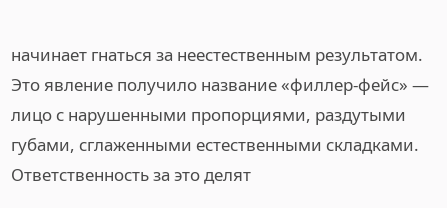начинает гнаться за неестественным результатом. Это явление получило название «филлер-фейс» — лицо с нарушенными пропорциями, раздутыми губами, сглаженными естественными складками.
Ответственность за это делят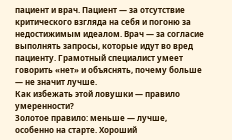пациент и врач. Пациент — за отсутствие критического взгляда на себя и погоню за недостижимым идеалом. Врач — за согласие выполнять запросы, которые идут во вред пациенту. Грамотный специалист умеет говорить «нет» и объяснять, почему больше — не значит лучше.
Как избежать этой ловушки — правило умеренности?
Золотое правило: меньше — лучше, особенно на старте. Хороший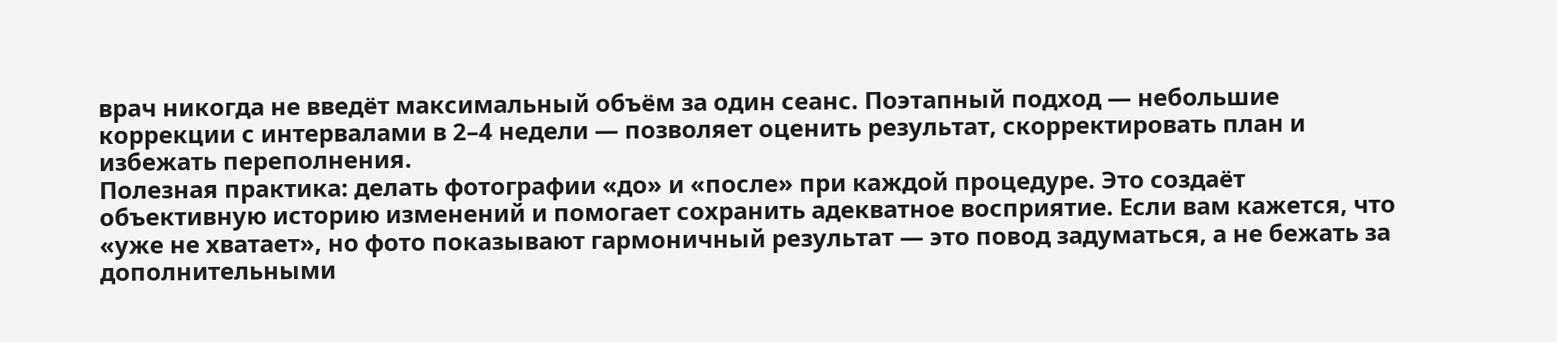врач никогда не введёт максимальный объём за один сеанс. Поэтапный подход — небольшие коррекции с интервалами в 2–4 недели — позволяет оценить результат, скорректировать план и избежать переполнения.
Полезная практика: делать фотографии «до» и «после» при каждой процедуре. Это создаёт объективную историю изменений и помогает сохранить адекватное восприятие. Если вам кажется, что «уже не хватает», но фото показывают гармоничный результат — это повод задуматься, а не бежать за дополнительными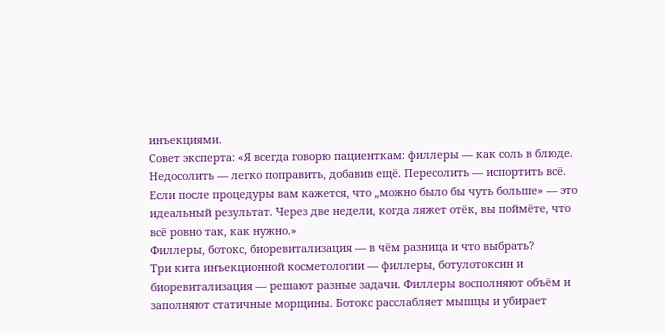инъекциями.
Совет эксперта: «Я всегда говорю пациенткам: филлеры — как соль в блюде. Недосолить — легко поправить, добавив ещё. Пересолить — испортить всё. Если после процедуры вам кажется, что „можно было бы чуть больше» — это идеальный результат. Через две недели, когда ляжет отёк, вы поймёте, что всё ровно так, как нужно.»
Филлеры, ботокс, биоревитализация — в чём разница и что выбрать?
Три кита инъекционной косметологии — филлеры, ботулотоксин и биоревитализация — решают разные задачи. Филлеры восполняют объём и заполняют статичные морщины. Ботокс расслабляет мышцы и убирает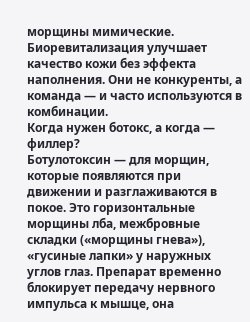морщины мимические. Биоревитализация улучшает качество кожи без эффекта наполнения. Они не конкуренты, а команда — и часто используются в комбинации.
Когда нужен ботокс, а когда — филлер?
Ботулотоксин — для морщин, которые появляются при движении и разглаживаются в покое. Это горизонтальные морщины лба, межбровные складки («морщины гнева»), «гусиные лапки» у наружных углов глаз. Препарат временно блокирует передачу нервного импульса к мышце, она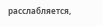расслабляется,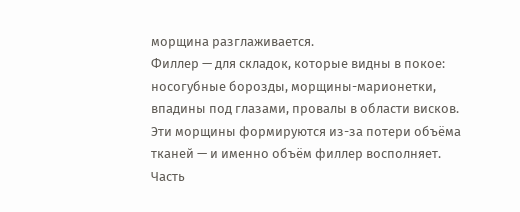морщина разглаживается.
Филлер — для складок, которые видны в покое: носогубные борозды, морщины-марионетки, впадины под глазами, провалы в области висков. Эти морщины формируются из-за потери объёма тканей — и именно объём филлер восполняет.
Часть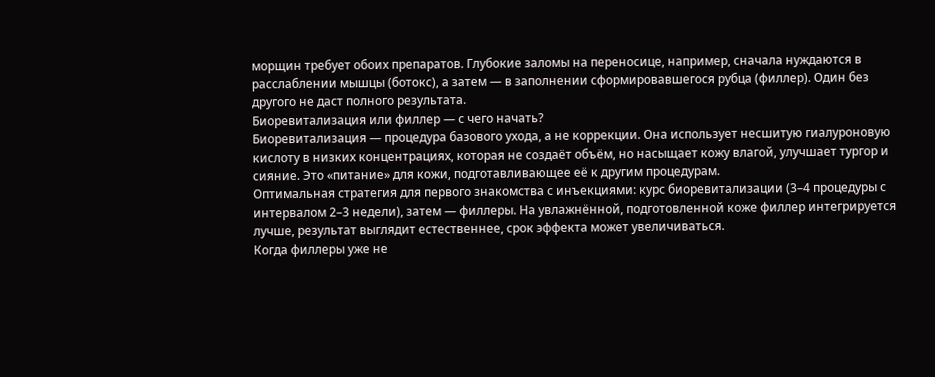морщин требует обоих препаратов. Глубокие заломы на переносице, например, сначала нуждаются в расслаблении мышцы (ботокс), а затем — в заполнении сформировавшегося рубца (филлер). Один без другого не даст полного результата.
Биоревитализация или филлер — с чего начать?
Биоревитализация — процедура базового ухода, а не коррекции. Она использует несшитую гиалуроновую кислоту в низких концентрациях, которая не создаёт объём, но насыщает кожу влагой, улучшает тургор и сияние. Это «питание» для кожи, подготавливающее её к другим процедурам.
Оптимальная стратегия для первого знакомства с инъекциями: курс биоревитализации (3–4 процедуры с интервалом 2–3 недели), затем — филлеры. На увлажнённой, подготовленной коже филлер интегрируется лучше, результат выглядит естественнее, срок эффекта может увеличиваться.
Когда филлеры уже не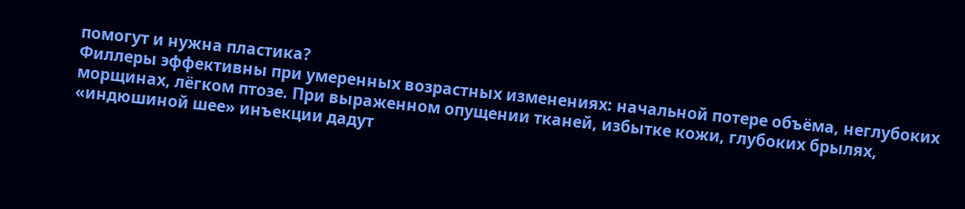помогут и нужна пластика?
Филлеры эффективны при умеренных возрастных изменениях: начальной потере объёма, неглубоких морщинах, лёгком птозе. При выраженном опущении тканей, избытке кожи, глубоких брылях, «индюшиной шее» инъекции дадут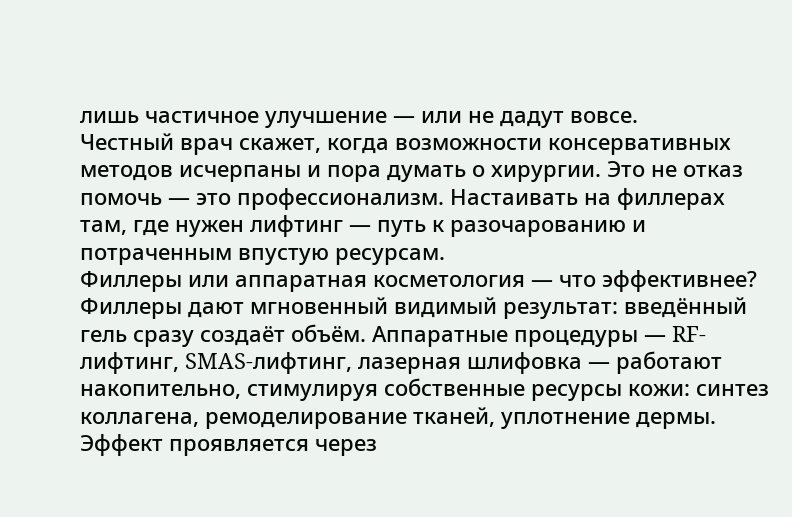лишь частичное улучшение — или не дадут вовсе.
Честный врач скажет, когда возможности консервативных методов исчерпаны и пора думать о хирургии. Это не отказ помочь — это профессионализм. Настаивать на филлерах там, где нужен лифтинг — путь к разочарованию и потраченным впустую ресурсам.
Филлеры или аппаратная косметология — что эффективнее?
Филлеры дают мгновенный видимый результат: введённый гель сразу создаёт объём. Аппаратные процедуры — RF-лифтинг, SMAS-лифтинг, лазерная шлифовка — работают накопительно, стимулируя собственные ресурсы кожи: синтез коллагена, ремоделирование тканей, уплотнение дермы. Эффект проявляется через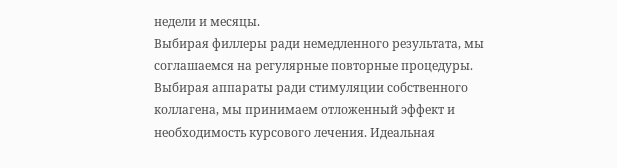недели и месяцы.
Выбирая филлеры ради немедленного результата, мы соглашаемся на регулярные повторные процедуры. Выбирая аппараты ради стимуляции собственного коллагена, мы принимаем отложенный эффект и необходимость курсового лечения. Идеальная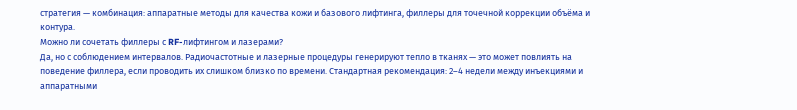стратегия — комбинация: аппаратные методы для качества кожи и базового лифтинга, филлеры для точечной коррекции объёма и контура.
Можно ли сочетать филлеры с RF-лифтингом и лазерами?
Да, но с соблюдением интервалов. Радиочастотные и лазерные процедуры генерируют тепло в тканях — это может повлиять на поведение филлера, если проводить их слишком близко по времени. Стандартная рекомендация: 2–4 недели между инъекциями и аппаратными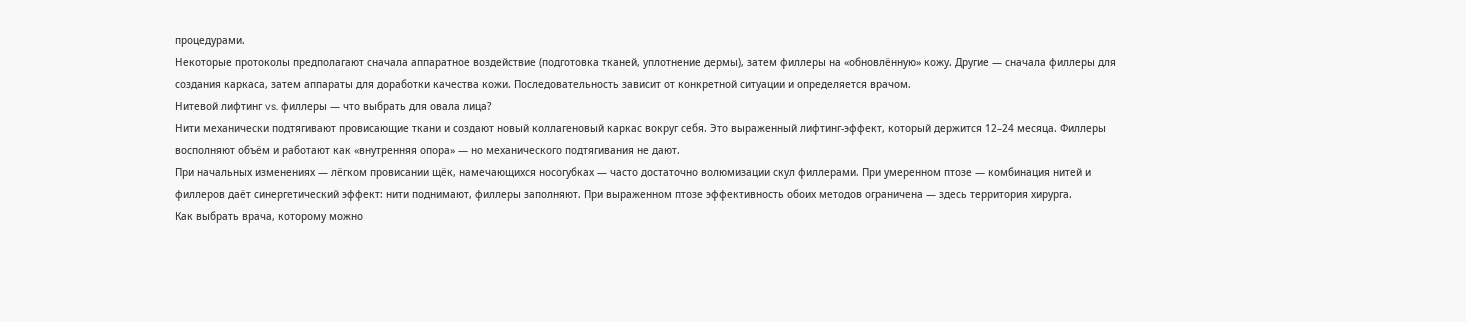процедурами.
Некоторые протоколы предполагают сначала аппаратное воздействие (подготовка тканей, уплотнение дермы), затем филлеры на «обновлённую» кожу. Другие — сначала филлеры для создания каркаса, затем аппараты для доработки качества кожи. Последовательность зависит от конкретной ситуации и определяется врачом.
Нитевой лифтинг vs. филлеры — что выбрать для овала лица?
Нити механически подтягивают провисающие ткани и создают новый коллагеновый каркас вокруг себя. Это выраженный лифтинг-эффект, который держится 12–24 месяца. Филлеры восполняют объём и работают как «внутренняя опора» — но механического подтягивания не дают.
При начальных изменениях — лёгком провисании щёк, намечающихся носогубках — часто достаточно волюмизации скул филлерами. При умеренном птозе — комбинация нитей и филлеров даёт синергетический эффект: нити поднимают, филлеры заполняют. При выраженном птозе эффективность обоих методов ограничена — здесь территория хирурга.
Как выбрать врача, которому можно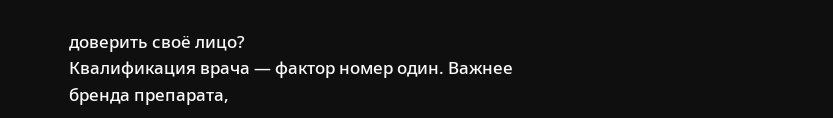доверить своё лицо?
Квалификация врача — фактор номер один. Важнее бренда препарата,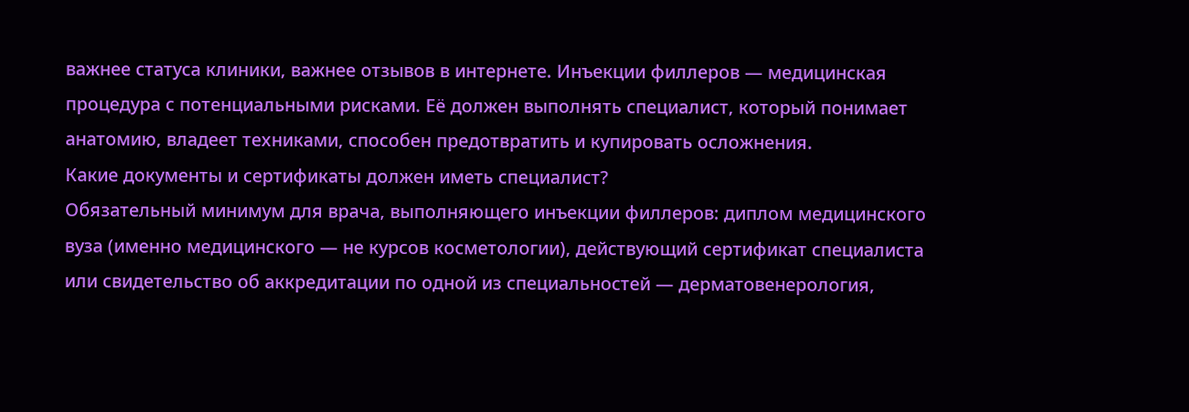важнее статуса клиники, важнее отзывов в интернете. Инъекции филлеров — медицинская процедура с потенциальными рисками. Её должен выполнять специалист, который понимает анатомию, владеет техниками, способен предотвратить и купировать осложнения.
Какие документы и сертификаты должен иметь специалист?
Обязательный минимум для врача, выполняющего инъекции филлеров: диплом медицинского вуза (именно медицинского — не курсов косметологии), действующий сертификат специалиста или свидетельство об аккредитации по одной из специальностей — дерматовенерология,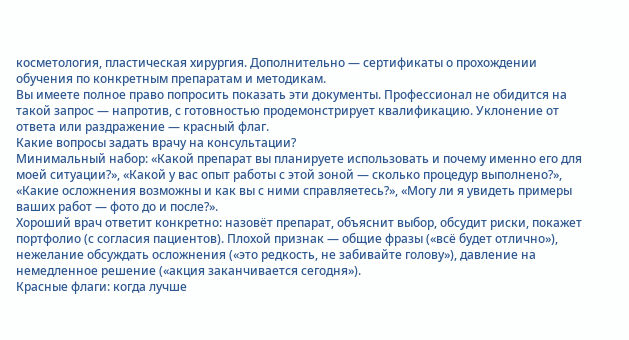косметология, пластическая хирургия. Дополнительно — сертификаты о прохождении обучения по конкретным препаратам и методикам.
Вы имеете полное право попросить показать эти документы. Профессионал не обидится на такой запрос — напротив, с готовностью продемонстрирует квалификацию. Уклонение от ответа или раздражение — красный флаг.
Какие вопросы задать врачу на консультации?
Минимальный набор: «Какой препарат вы планируете использовать и почему именно его для моей ситуации?», «Какой у вас опыт работы с этой зоной — сколько процедур выполнено?», «Какие осложнения возможны и как вы с ними справляетесь?», «Могу ли я увидеть примеры ваших работ — фото до и после?».
Хороший врач ответит конкретно: назовёт препарат, объяснит выбор, обсудит риски, покажет портфолио (с согласия пациентов). Плохой признак — общие фразы («всё будет отлично»), нежелание обсуждать осложнения («это редкость, не забивайте голову»), давление на немедленное решение («акция заканчивается сегодня»).
Красные флаги: когда лучше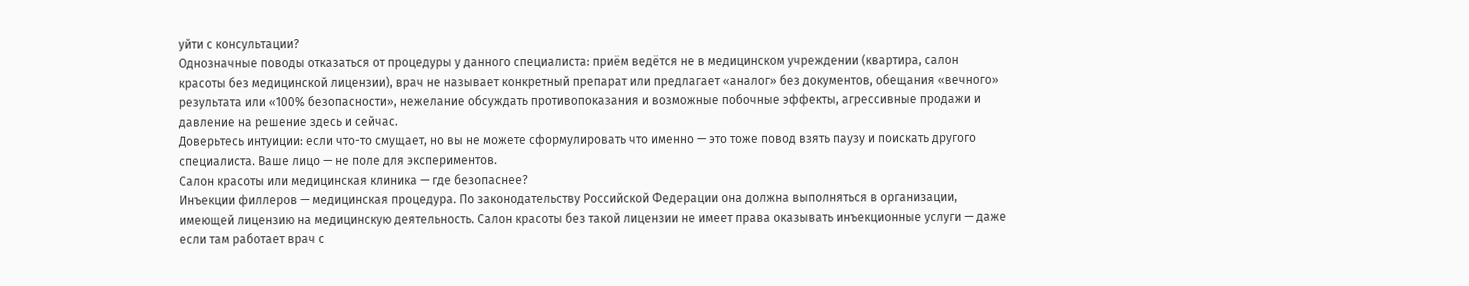уйти с консультации?
Однозначные поводы отказаться от процедуры у данного специалиста: приём ведётся не в медицинском учреждении (квартира, салон красоты без медицинской лицензии), врач не называет конкретный препарат или предлагает «аналог» без документов, обещания «вечного» результата или «100% безопасности», нежелание обсуждать противопоказания и возможные побочные эффекты, агрессивные продажи и давление на решение здесь и сейчас.
Доверьтесь интуиции: если что-то смущает, но вы не можете сформулировать что именно — это тоже повод взять паузу и поискать другого специалиста. Ваше лицо — не поле для экспериментов.
Салон красоты или медицинская клиника — где безопаснее?
Инъекции филлеров — медицинская процедура. По законодательству Российской Федерации она должна выполняться в организации, имеющей лицензию на медицинскую деятельность. Салон красоты без такой лицензии не имеет права оказывать инъекционные услуги — даже если там работает врач с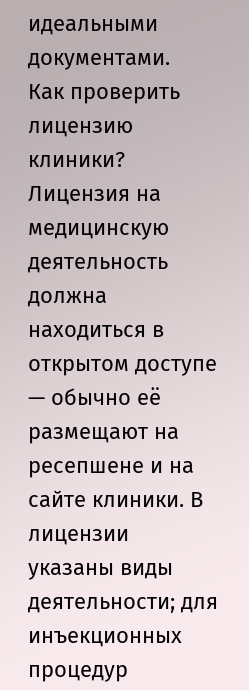идеальными документами.
Как проверить лицензию клиники?
Лицензия на медицинскую деятельность должна находиться в открытом доступе — обычно её размещают на ресепшене и на сайте клиники. В лицензии указаны виды деятельности; для инъекционных процедур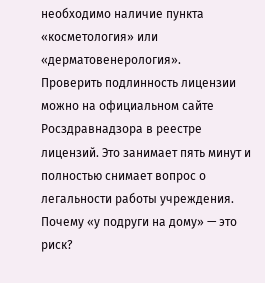необходимо наличие пункта «косметология» или «дерматовенерология».
Проверить подлинность лицензии можно на официальном сайте Росздравнадзора в реестре лицензий. Это занимает пять минут и полностью снимает вопрос о легальности работы учреждения.
Почему «у подруги на дому» — это риск?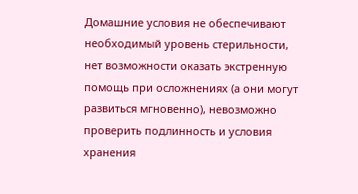Домашние условия не обеспечивают необходимый уровень стерильности, нет возможности оказать экстренную помощь при осложнениях (а они могут развиться мгновенно), невозможно проверить подлинность и условия хранения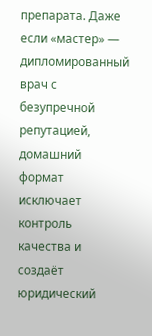препарата. Даже если «мастер» — дипломированный врач с безупречной репутацией, домашний формат исключает контроль качества и создаёт юридический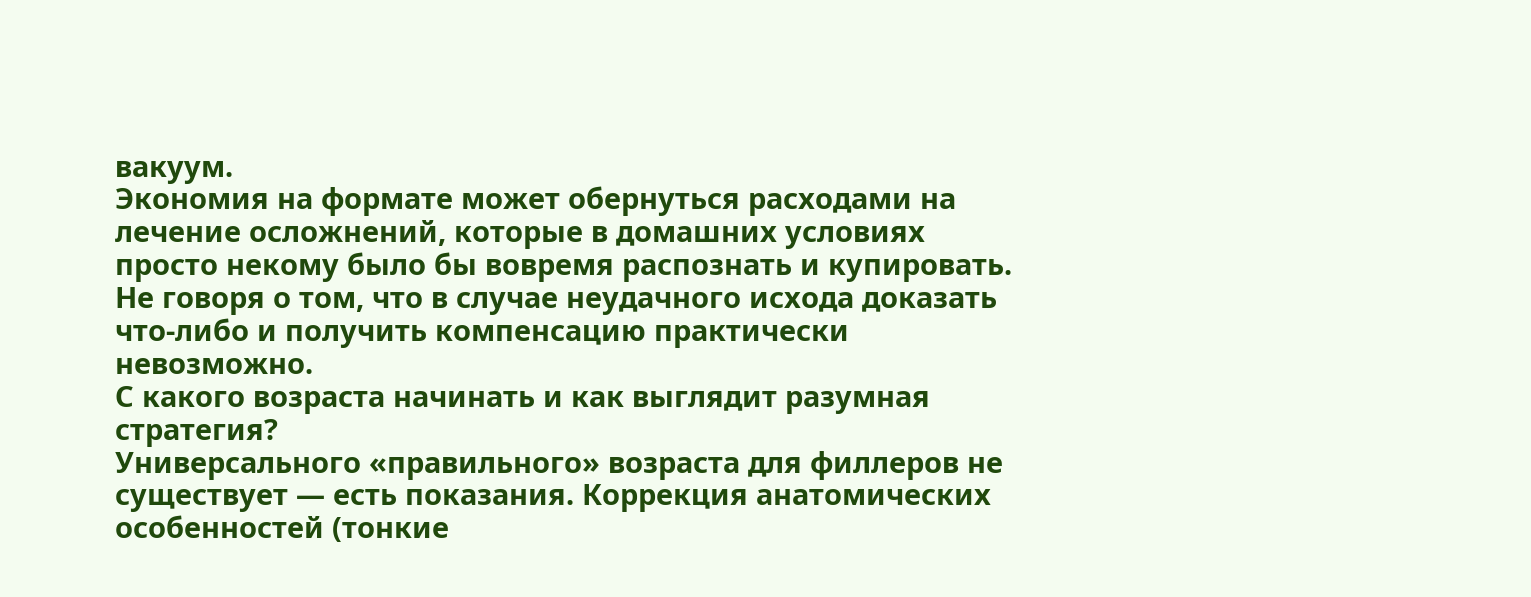вакуум.
Экономия на формате может обернуться расходами на лечение осложнений, которые в домашних условиях просто некому было бы вовремя распознать и купировать. Не говоря о том, что в случае неудачного исхода доказать что-либо и получить компенсацию практически невозможно.
С какого возраста начинать и как выглядит разумная стратегия?
Универсального «правильного» возраста для филлеров не существует — есть показания. Коррекция анатомических особенностей (тонкие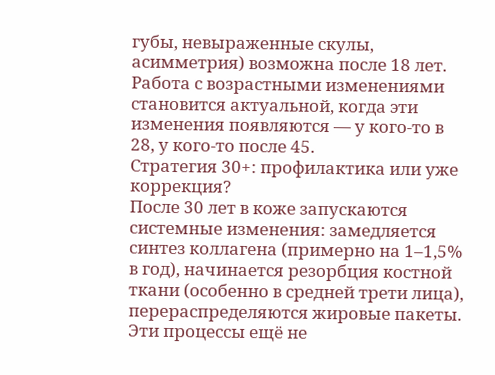губы, невыраженные скулы, асимметрия) возможна после 18 лет. Работа с возрастными изменениями становится актуальной, когда эти изменения появляются — у кого-то в 28, у кого-то после 45.
Стратегия 30+: профилактика или уже коррекция?
После 30 лет в коже запускаются системные изменения: замедляется синтез коллагена (примерно на 1–1,5% в год), начинается резорбция костной ткани (особенно в средней трети лица), перераспределяются жировые пакеты. Эти процессы ещё не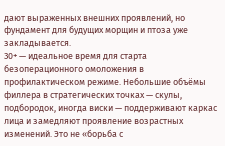дают выраженных внешних проявлений, но фундамент для будущих морщин и птоза уже закладывается.
30+ — идеальное время для старта безоперационного омоложения в профилактическом режиме. Небольшие объёмы филлера в стратегических точках — скулы, подбородок, иногда виски — поддерживают каркас лица и замедляют проявление возрастных изменений. Это не «борьба с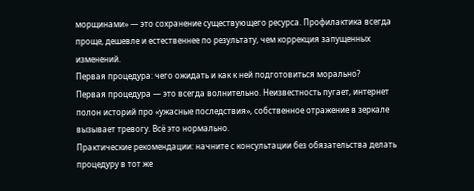морщинами» — это сохранение существующего ресурса. Профилактика всегда проще, дешевле и естественнее по результату, чем коррекция запущенных изменений.
Первая процедура: чего ожидать и как к ней подготовиться морально?
Первая процедура — это всегда волнительно. Неизвестность пугает, интернет полон историй про «ужасные последствия», собственное отражение в зеркале вызывает тревогу. Всё это нормально.
Практические рекомендации: начните с консультации без обязательства делать процедуру в тот же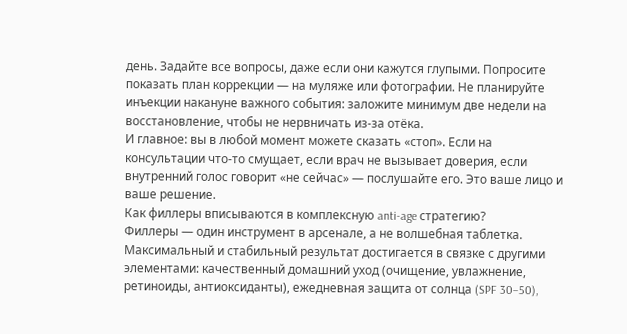день. Задайте все вопросы, даже если они кажутся глупыми. Попросите показать план коррекции — на муляже или фотографии. Не планируйте инъекции накануне важного события: заложите минимум две недели на восстановление, чтобы не нервничать из-за отёка.
И главное: вы в любой момент можете сказать «стоп». Если на консультации что-то смущает, если врач не вызывает доверия, если внутренний голос говорит «не сейчас» — послушайте его. Это ваше лицо и ваше решение.
Как филлеры вписываются в комплексную anti-age стратегию?
Филлеры — один инструмент в арсенале, а не волшебная таблетка. Максимальный и стабильный результат достигается в связке с другими элементами: качественный домашний уход (очищение, увлажнение, ретиноиды, антиоксиданты), ежедневная защита от солнца (SPF 30–50),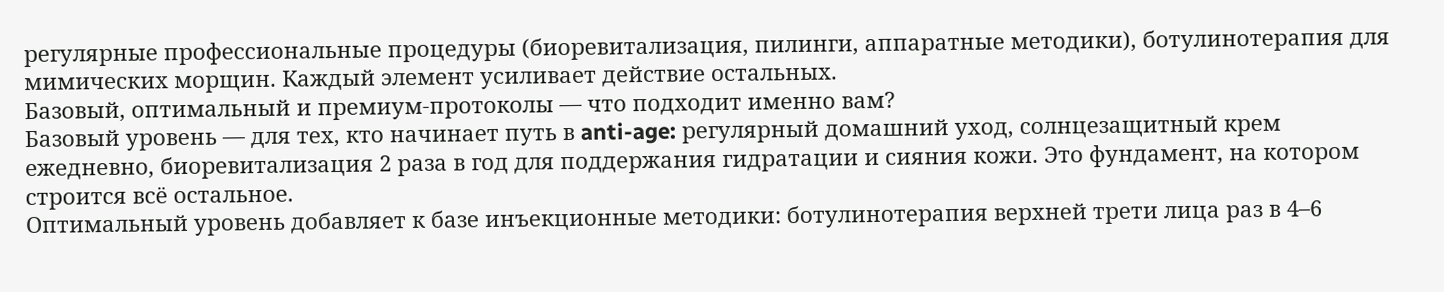регулярные профессиональные процедуры (биоревитализация, пилинги, аппаратные методики), ботулинотерапия для мимических морщин. Каждый элемент усиливает действие остальных.
Базовый, оптимальный и премиум-протоколы — что подходит именно вам?
Базовый уровень — для тех, кто начинает путь в anti-age: регулярный домашний уход, солнцезащитный крем ежедневно, биоревитализация 2 раза в год для поддержания гидратации и сияния кожи. Это фундамент, на котором строится всё остальное.
Оптимальный уровень добавляет к базе инъекционные методики: ботулинотерапия верхней трети лица раз в 4–6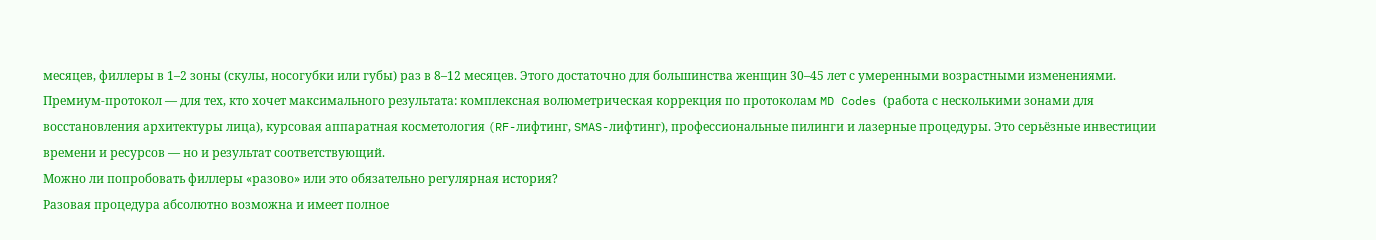месяцев, филлеры в 1–2 зоны (скулы, носогубки или губы) раз в 8–12 месяцев. Этого достаточно для большинства женщин 30–45 лет с умеренными возрастными изменениями.
Премиум-протокол — для тех, кто хочет максимального результата: комплексная волюметрическая коррекция по протоколам MD Codes (работа с несколькими зонами для восстановления архитектуры лица), курсовая аппаратная косметология (RF-лифтинг, SMAS-лифтинг), профессиональные пилинги и лазерные процедуры. Это серьёзные инвестиции времени и ресурсов — но и результат соответствующий.
Можно ли попробовать филлеры «разово» или это обязательно регулярная история?
Разовая процедура абсолютно возможна и имеет полное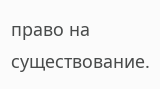право на существование.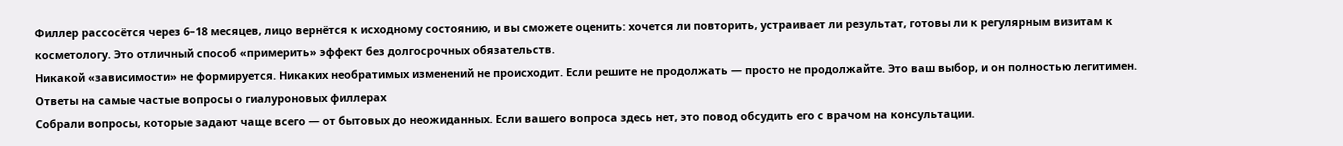Филлер рассосётся через 6–18 месяцев, лицо вернётся к исходному состоянию, и вы сможете оценить: хочется ли повторить, устраивает ли результат, готовы ли к регулярным визитам к косметологу. Это отличный способ «примерить» эффект без долгосрочных обязательств.
Никакой «зависимости» не формируется. Никаких необратимых изменений не происходит. Если решите не продолжать — просто не продолжайте. Это ваш выбор, и он полностью легитимен.
Ответы на самые частые вопросы о гиалуроновых филлерах
Собрали вопросы, которые задают чаще всего — от бытовых до неожиданных. Если вашего вопроса здесь нет, это повод обсудить его с врачом на консультации.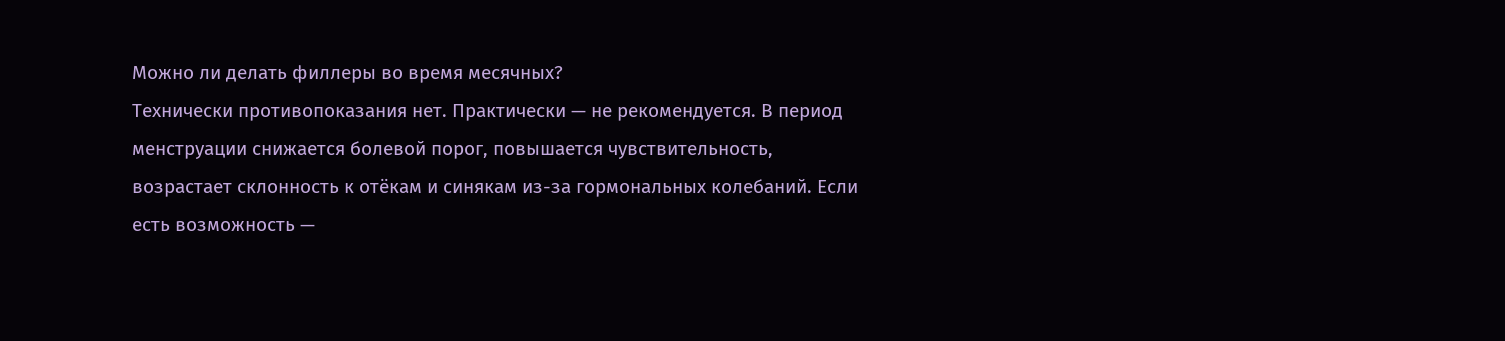Можно ли делать филлеры во время месячных?
Технически противопоказания нет. Практически — не рекомендуется. В период менструации снижается болевой порог, повышается чувствительность, возрастает склонность к отёкам и синякам из-за гормональных колебаний. Если есть возможность —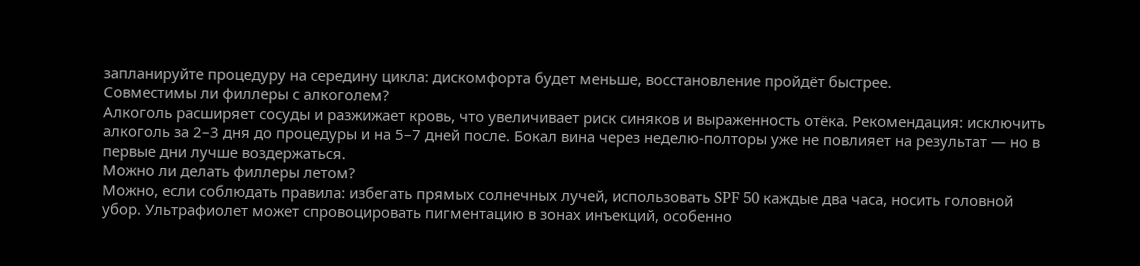запланируйте процедуру на середину цикла: дискомфорта будет меньше, восстановление пройдёт быстрее.
Совместимы ли филлеры с алкоголем?
Алкоголь расширяет сосуды и разжижает кровь, что увеличивает риск синяков и выраженность отёка. Рекомендация: исключить алкоголь за 2–3 дня до процедуры и на 5–7 дней после. Бокал вина через неделю-полторы уже не повлияет на результат — но в первые дни лучше воздержаться.
Можно ли делать филлеры летом?
Можно, если соблюдать правила: избегать прямых солнечных лучей, использовать SPF 50 каждые два часа, носить головной убор. Ультрафиолет может спровоцировать пигментацию в зонах инъекций, особенно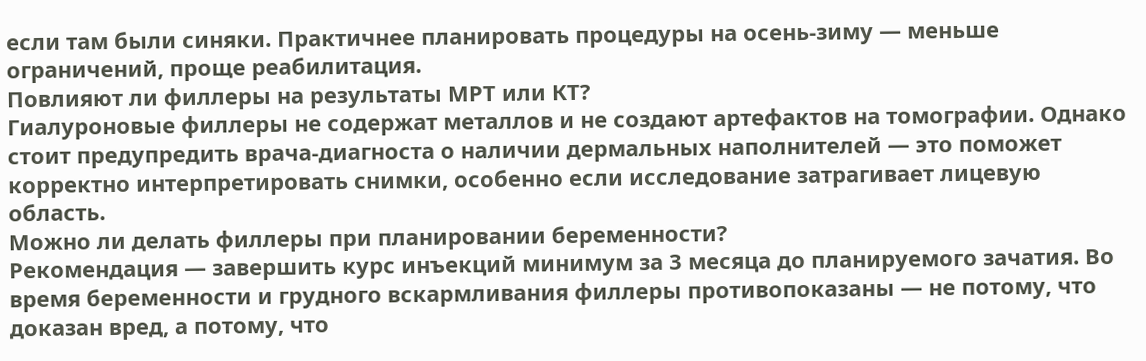если там были синяки. Практичнее планировать процедуры на осень-зиму — меньше ограничений, проще реабилитация.
Повлияют ли филлеры на результаты МРТ или КТ?
Гиалуроновые филлеры не содержат металлов и не создают артефактов на томографии. Однако стоит предупредить врача-диагноста о наличии дермальных наполнителей — это поможет корректно интерпретировать снимки, особенно если исследование затрагивает лицевую область.
Можно ли делать филлеры при планировании беременности?
Рекомендация — завершить курс инъекций минимум за 3 месяца до планируемого зачатия. Во время беременности и грудного вскармливания филлеры противопоказаны — не потому, что доказан вред, а потому, что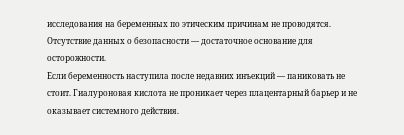исследования на беременных по этическим причинам не проводятся. Отсутствие данных о безопасности — достаточное основание для осторожности.
Если беременность наступила после недавних инъекций — паниковать не стоит. Гиалуроновая кислота не проникает через плацентарный барьер и не оказывает системного действия.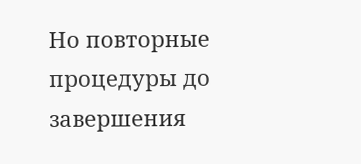Но повторные процедуры до завершения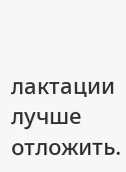лактации лучше отложить.